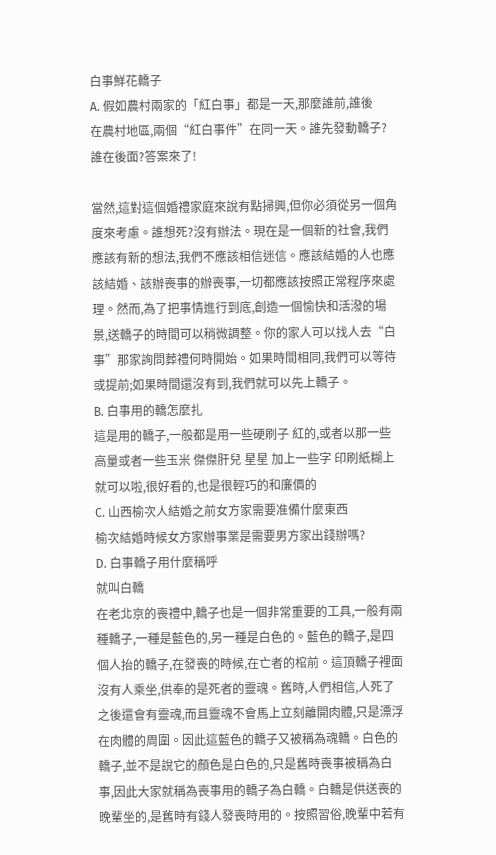白事鮮花轎子
A. 假如農村兩家的「紅白事」都是一天,那麼誰前,誰後
在農村地區,兩個“紅白事件”在同一天。誰先發動轎子?誰在後面?答案來了!

當然,這對這個婚禮家庭來說有點掃興,但你必須從另一個角度來考慮。誰想死?沒有辦法。現在是一個新的社會,我們應該有新的想法,我們不應該相信迷信。應該結婚的人也應該結婚、該辦喪事的辦喪事,一切都應該按照正常程序來處理。然而,為了把事情進行到底,創造一個愉快和活潑的場景,送轎子的時間可以稍微調整。你的家人可以找人去“白事”那家詢問葬禮何時開始。如果時間相同,我們可以等待或提前;如果時間還沒有到,我們就可以先上轎子。
B. 白事用的轎怎麼扎
這是用的轎子,一般都是用一些硬刷子 紅的,或者以那一些高量或者一些玉米 傑傑肝兒 星星 加上一些字 印刷紙糊上就可以啦,很好看的,也是很輕巧的和廉價的
C. 山西榆次人結婚之前女方家需要准備什麼東西
榆次結婚時候女方家辦事業是需要男方家出錢辦嗎?
D. 白事轎子用什麼稱呼
就叫白轎
在老北京的喪禮中,轎子也是一個非常重要的工具,一般有兩種轎子,一種是藍色的,另一種是白色的。藍色的轎子,是四個人抬的轎子,在發喪的時候,在亡者的棺前。這頂轎子裡面沒有人乘坐,供奉的是死者的靈魂。舊時,人們相信,人死了之後還會有靈魂,而且靈魂不會馬上立刻離開肉體,只是漂浮在肉體的周圍。因此這藍色的轎子又被稱為魂轎。白色的轎子,並不是說它的顏色是白色的,只是舊時喪事被稱為白事,因此大家就稱為喪事用的轎子為白轎。白轎是供送喪的晚輩坐的,是舊時有錢人發喪時用的。按照習俗,晚輩中若有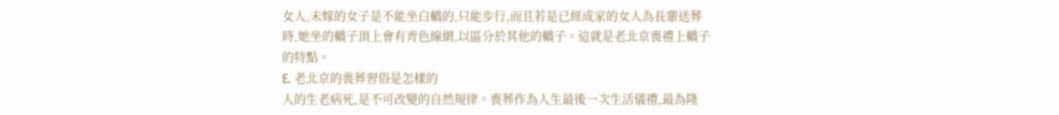女人,未嫁的女子是不能坐白轎的,只能步行,而且若是已經成家的女人為長輩送葬時,她坐的轎子頂上會有青色線網,以區分於其他的轎子。這就是老北京喪禮上轎子的特點。
E. 老北京的喪葬習俗是怎樣的
人的生老病死,是不可改變的自然規律。喪葬作為人生最後一次生活儀禮,最為隆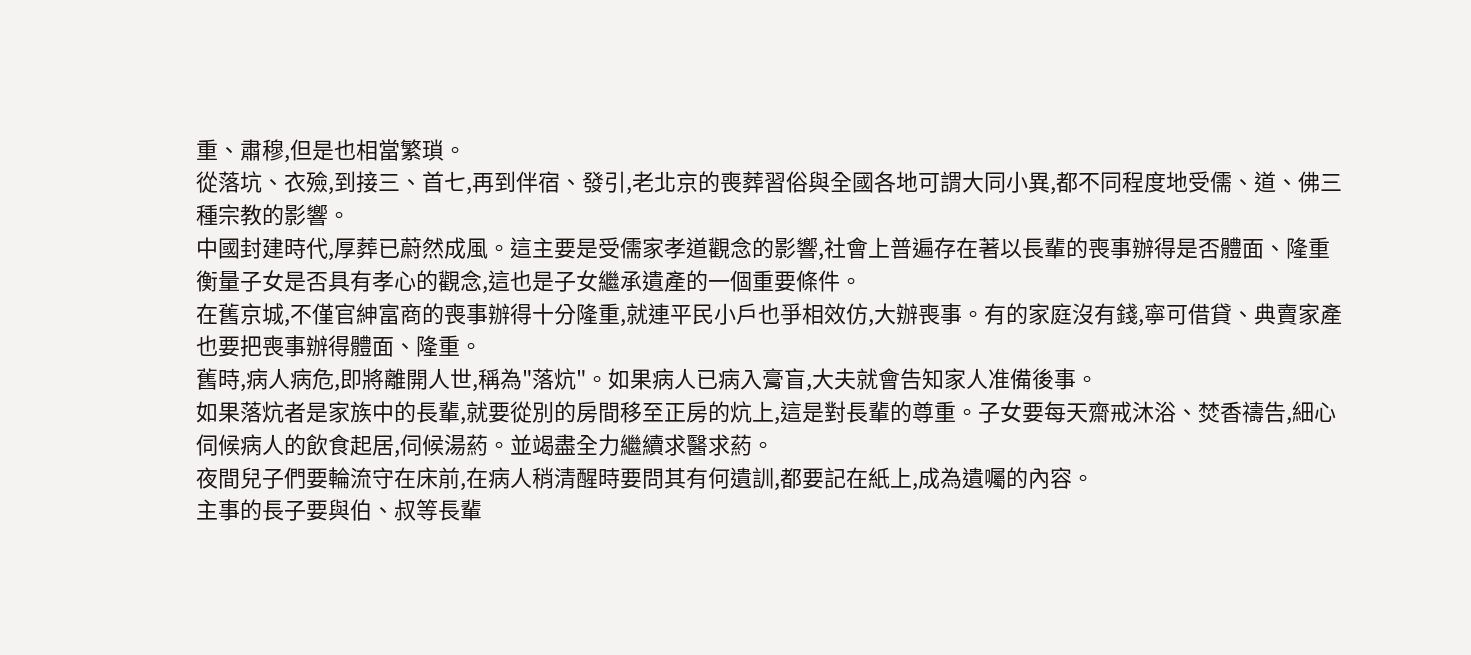重、肅穆,但是也相當繁瑣。
從落坑、衣殮,到接三、首七,再到伴宿、發引,老北京的喪葬習俗與全國各地可謂大同小異,都不同程度地受儒、道、佛三種宗教的影響。
中國封建時代,厚葬已蔚然成風。這主要是受儒家孝道觀念的影響,社會上普遍存在著以長輩的喪事辦得是否體面、隆重衡量子女是否具有孝心的觀念,這也是子女繼承遺產的一個重要條件。
在舊京城,不僅官紳富商的喪事辦得十分隆重,就連平民小戶也爭相效仿,大辦喪事。有的家庭沒有錢,寧可借貸、典賣家產也要把喪事辦得體面、隆重。
舊時,病人病危,即將離開人世,稱為"落炕"。如果病人已病入膏盲,大夫就會告知家人准備後事。
如果落炕者是家族中的長輩,就要從別的房間移至正房的炕上,這是對長輩的尊重。子女要每天齋戒沐浴、焚香禱告,細心伺候病人的飲食起居,伺候湯葯。並竭盡全力繼續求醫求葯。
夜間兒子們要輪流守在床前,在病人稍清醒時要問其有何遺訓,都要記在紙上,成為遺囑的內容。
主事的長子要與伯、叔等長輩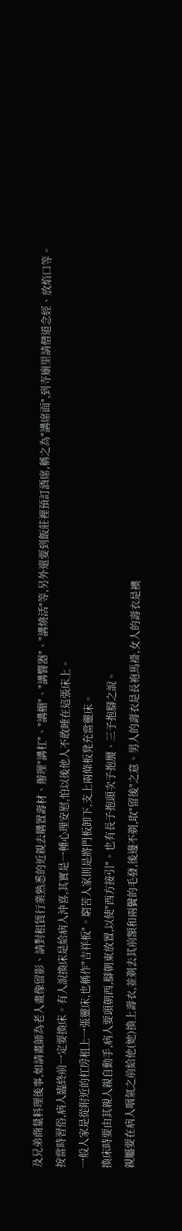及兄弟商量料理後事,如請畫師為老人畫像留影、請對租賃行業熟悉的近親去購置壽材、辦理"講杠"、"講棚"、"講響器"、"講燒活"等,另外還要到飯莊裡預訂酒席,稱之為"講席面",到寺廟里請僧道念經、放焰口等。
按當時習俗,病人臨終前一定要換床。有人說換床是給病人沖喜,其實是一種心理安慰,怕以後他人不敢睡在這張床上。
一般人家是從附近的杠房租上一張靈床,也稱作"吉祥板"。窮苦人家則是將門板卸下,支上兩條板凳充當靈床。
換床時要由其親人親自動手,病人要頭朝西,腳朝東放置,以使"西方接引"。也有長子抱頭次子抱腰、三子抱腳之說。
親屬要在病人咽氣之前給他(她)換上壽衣,並剃去其前額和兩鬢的毛發,後邊不剃,取"留後"之意。男人的壽衣是長袍馬褂,女人的壽衣是襖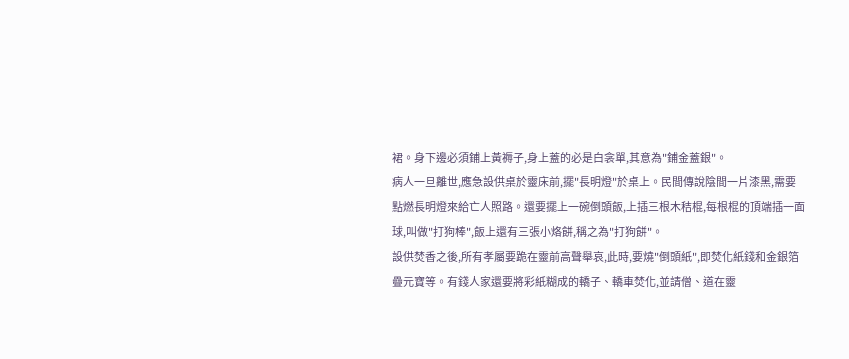裙。身下邊必須鋪上黃褥子,身上蓋的必是白衾單,其意為"鋪金蓋銀"。
病人一旦離世,應急設供桌於靈床前,擺"長明燈"於桌上。民間傳說陰間一片漆黑,需要點燃長明燈來給亡人照路。還要擺上一碗倒頭飯,上插三根木秸棍,每根棍的頂端插一面球,叫做"打狗棒",飯上還有三張小烙餅,稱之為"打狗餅"。
設供焚香之後,所有孝屬要跪在靈前高聲舉哀,此時,要燒"倒頭紙",即焚化紙錢和金銀箔疊元寶等。有錢人家還要將彩紙糊成的轎子、轎車焚化,並請僧、道在靈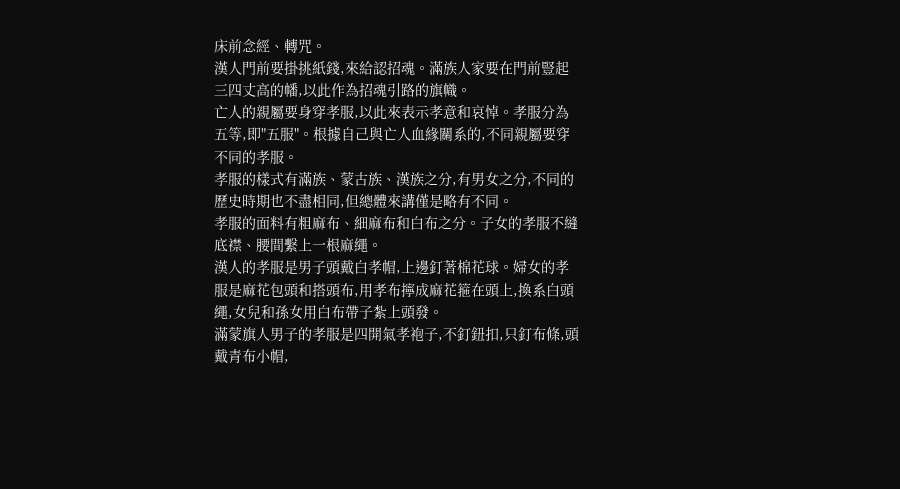床前念經、轉咒。
漢人門前要掛挑紙錢,來給認招魂。滿族人家要在門前豎起三四丈高的幡,以此作為招魂引路的旗幟。
亡人的親屬要身穿孝服,以此來表示孝意和哀悼。孝服分為五等,即"五服"。根據自己與亡人血緣關系的,不同親屬要穿不同的孝服。
孝服的樣式有滿族、蒙古族、漢族之分,有男女之分,不同的歷史時期也不盡相同,但總體來講僅是略有不同。
孝服的面料有粗麻布、細麻布和白布之分。子女的孝服不縫底襟、腰間繫上一根麻繩。
漢人的孝服是男子頭戴白孝帽,上邊釘著棉花球。婦女的孝服是麻花包頭和搭頭布,用孝布擰成麻花箍在頭上,換系白頭繩,女兒和孫女用白布帶子紮上頭發。
滿蒙旗人男子的孝服是四開氣孝袍子,不釘鈕扣,只釘布條,頭戴青布小帽,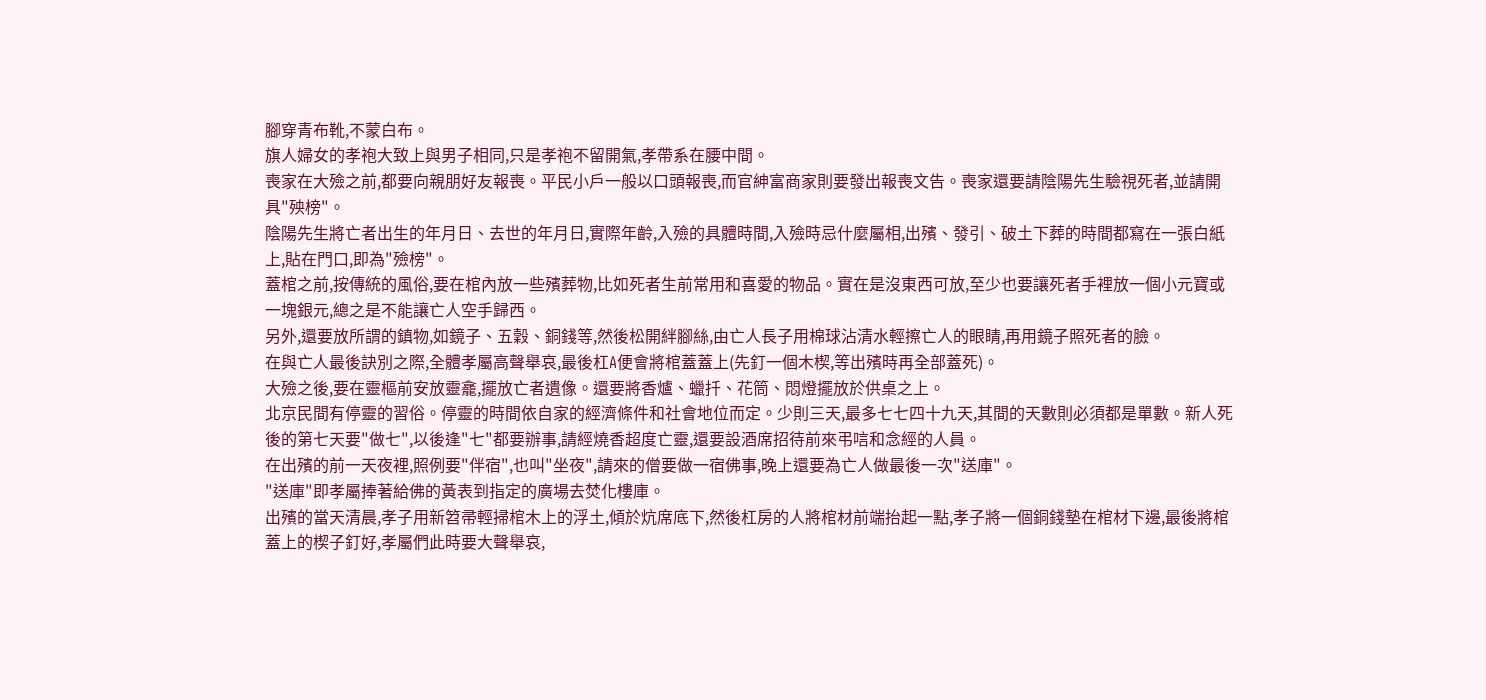腳穿青布靴,不蒙白布。
旗人婦女的孝袍大致上與男子相同,只是孝袍不留開氣,孝帶系在腰中間。
喪家在大殮之前,都要向親朋好友報喪。平民小戶一般以口頭報喪,而官紳富商家則要發出報喪文告。喪家還要請陰陽先生驗視死者,並請開具"殃榜"。
陰陽先生將亡者出生的年月日、去世的年月日,實際年齡,入殮的具體時間,入殮時忌什麼屬相,出殯、發引、破土下葬的時間都寫在一張白紙上,貼在門口,即為"殮榜"。
蓋棺之前,按傳統的風俗,要在棺內放一些殯葬物,比如死者生前常用和喜愛的物品。實在是沒東西可放,至少也要讓死者手裡放一個小元寶或一塊銀元,總之是不能讓亡人空手歸西。
另外,還要放所謂的鎮物,如鏡子、五穀、銅錢等,然後松開絆腳絲,由亡人長子用棉球沾清水輕擦亡人的眼睛,再用鏡子照死者的臉。
在與亡人最後訣別之際,全體孝屬高聲舉哀,最後杠A便會將棺蓋蓋上(先釘一個木楔,等出殯時再全部蓋死)。
大殮之後,要在靈樞前安放靈龕,擺放亡者遺像。還要將香爐、蠟扦、花筒、悶燈擺放於供桌之上。
北京民間有停靈的習俗。停靈的時間依自家的經濟條件和社會地位而定。少則三天,最多七七四十九天,其間的天數則必須都是單數。新人死後的第七天要"做七",以後逢"七"都要辦事,請經燒香超度亡靈,還要設酒席招待前來弔唁和念經的人員。
在出殯的前一天夜裡,照例要"伴宿",也叫"坐夜",請來的僧要做一宿佛事,晚上還要為亡人做最後一次"送庫"。
"送庫"即孝屬捧著給佛的黃表到指定的廣場去焚化樓庫。
出殯的當天清晨,孝子用新笤帚輕掃棺木上的浮土,傾於炕席底下,然後杠房的人將棺材前端抬起一點,孝子將一個銅錢墊在棺材下邊,最後將棺蓋上的楔子釘好,孝屬們此時要大聲舉哀,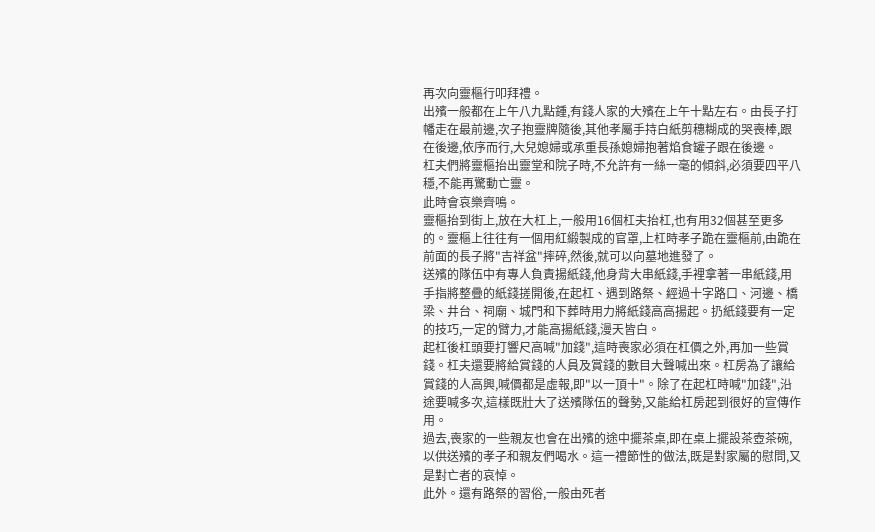再次向靈樞行叩拜禮。
出殯一般都在上午八九點鍾,有錢人家的大殯在上午十點左右。由長子打幡走在最前邊,次子抱靈牌隨後,其他孝屬手持白紙剪穗糊成的哭喪棒,跟在後邊,依序而行,大兒媳婦或承重長孫媳婦抱著焰食罐子跟在後邊。
杠夫們將靈樞抬出靈堂和院子時,不允許有一絲一毫的傾斜,必須要四平八穩,不能再驚動亡靈。
此時會哀樂齊鳴。
靈樞抬到街上,放在大杠上,一般用16個杠夫抬杠,也有用32個甚至更多的。靈樞上往往有一個用紅緞製成的官罩,上杠時孝子跪在靈樞前,由跪在前面的長子將"吉祥盆"摔碎,然後,就可以向墓地進發了。
送殯的隊伍中有專人負責揚紙錢,他身背大串紙錢,手裡拿著一串紙錢,用手指將整疊的紙錢搓開後,在起杠、遇到路祭、經過十字路口、河邊、橋梁、井台、祠廟、城門和下葬時用力將紙錢高高揚起。扔紙錢要有一定的技巧,一定的臂力,才能高揚紙錢,漫天皆白。
起杠後杠頭要打響尺高喊"加錢",這時喪家必須在杠價之外,再加一些賞錢。杠夫還要將給賞錢的人員及賞錢的數目大聲喊出來。杠房為了讓給賞錢的人高興,喊價都是虛報,即"以一頂十"。除了在起杠時喊"加錢",沿途要喊多次,這樣既壯大了送殯隊伍的聲勢,又能給杠房起到很好的宣傳作用。
過去,喪家的一些親友也會在出殯的途中擺茶桌,即在桌上擺設茶壺茶碗,以供送殯的孝子和親友們喝水。這一禮節性的做法,既是對家屬的慰問,又是對亡者的哀悼。
此外。還有路祭的習俗,一般由死者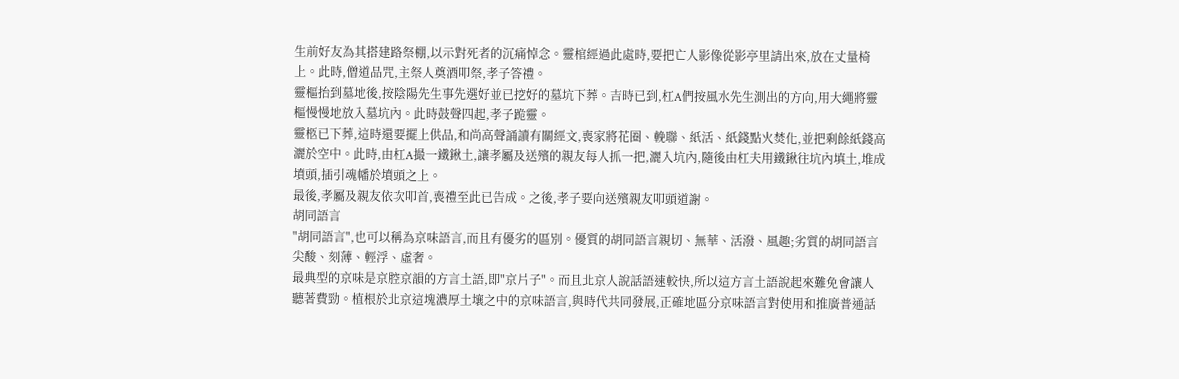生前好友為其搭建路祭棚,以示對死者的沉痛悼念。靈棺經過此處時,要把亡人影像從影亭里請出來,放在丈量椅上。此時,僧道品咒,主祭人奠酒叩祭,孝子答禮。
靈樞抬到墓地後,按陰陽先生事先選好並已挖好的墓坑下葬。吉時已到,杠A們按風水先生測出的方向,用大繩將靈樞慢慢地放入墓坑內。此時鼓聲四起,孝子跪靈。
靈柩已下葬,這時還要擺上供品,和尚高聲誦讀有關經文,喪家將花圈、輓聯、紙活、紙錢點火焚化,並把剩餘紙錢高灑於空中。此時,由杠A撮一鐵鍬土,讓孝屬及送殯的親友每人抓一把,灑入坑內,隨後由杠夫用鐵鍬往坑內填土,堆成墳頭,插引魂幡於墳頭之上。
最後,孝屬及親友依次叩首,喪禮至此已告成。之後,孝子要向送殯親友叩頭道謝。
胡同語言
"胡同語言",也可以稱為京味語言,而且有優劣的區別。優質的胡同語言親切、無華、活潑、風趣;劣質的胡同語言尖酸、刻薄、輕浮、虛奢。
最典型的京味是京腔京韻的方言土語,即"京片子"。而且北京人說話語速較快,所以這方言土語說起來難免會讓人聽著費勁。植根於北京這塊濃厚土壤之中的京味語言,與時代共同發展,正確地區分京味語言對使用和推廣普通話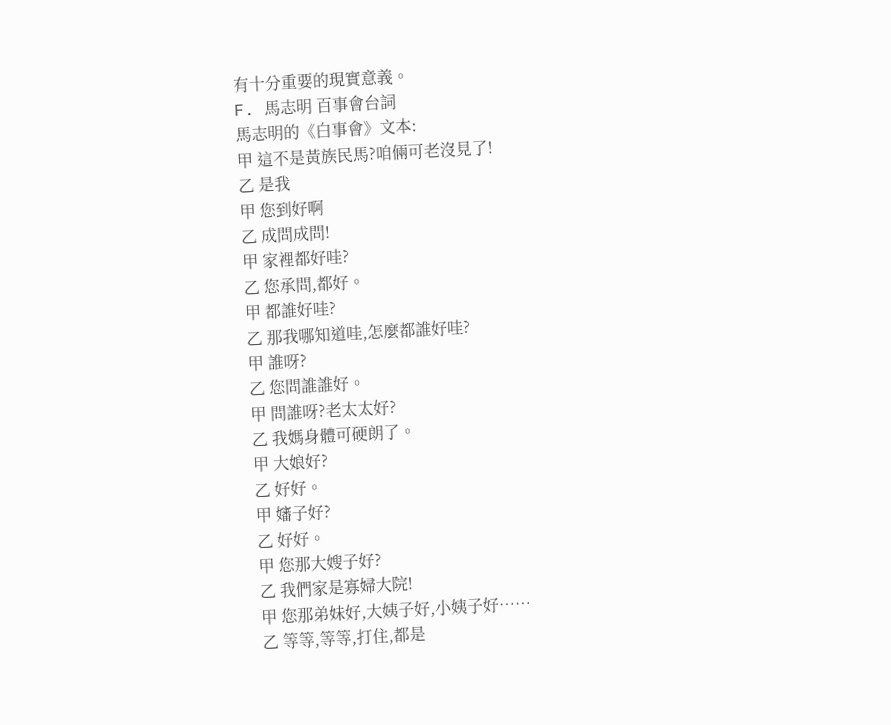有十分重要的現實意義。
F. 馬志明 百事會台詞
馬志明的《白事會》文本:
甲 這不是黃族民馬?咱倆可老沒見了!
乙 是我
甲 您到好啊
乙 成問成問!
甲 家裡都好哇?
乙 您承問,都好。
甲 都誰好哇?
乙 那我哪知道哇,怎麼都誰好哇?
甲 誰呀?
乙 您問誰誰好。
甲 問誰呀?老太太好?
乙 我媽身體可硬朗了。
甲 大娘好?
乙 好好。
甲 嬸子好?
乙 好好。
甲 您那大嫂子好?
乙 我們家是寡婦大院!
甲 您那弟妹好,大姨子好,小姨子好……
乙 等等,等等,打住,都是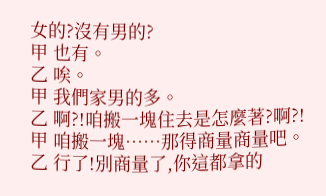女的?沒有男的?
甲 也有。
乙 唉。
甲 我們家男的多。
乙 啊?!咱搬一塊住去是怎麼著?啊?!
甲 咱搬一塊……那得商量商量吧。
乙 行了!別商量了,你這都拿的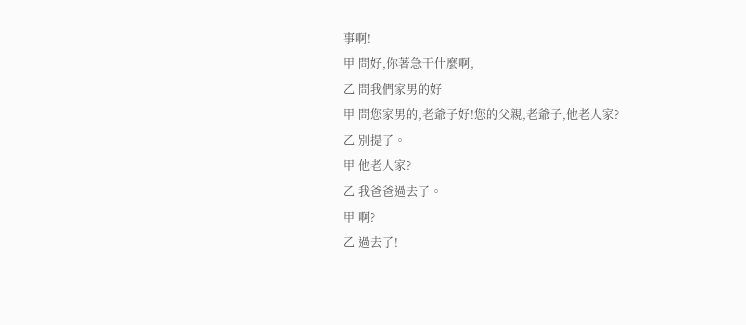事啊!
甲 問好,你著急干什麼啊,
乙 問我們家男的好
甲 問您家男的,老爺子好!您的父親,老爺子,他老人家?
乙 別提了。
甲 他老人家?
乙 我爸爸過去了。
甲 啊?
乙 過去了!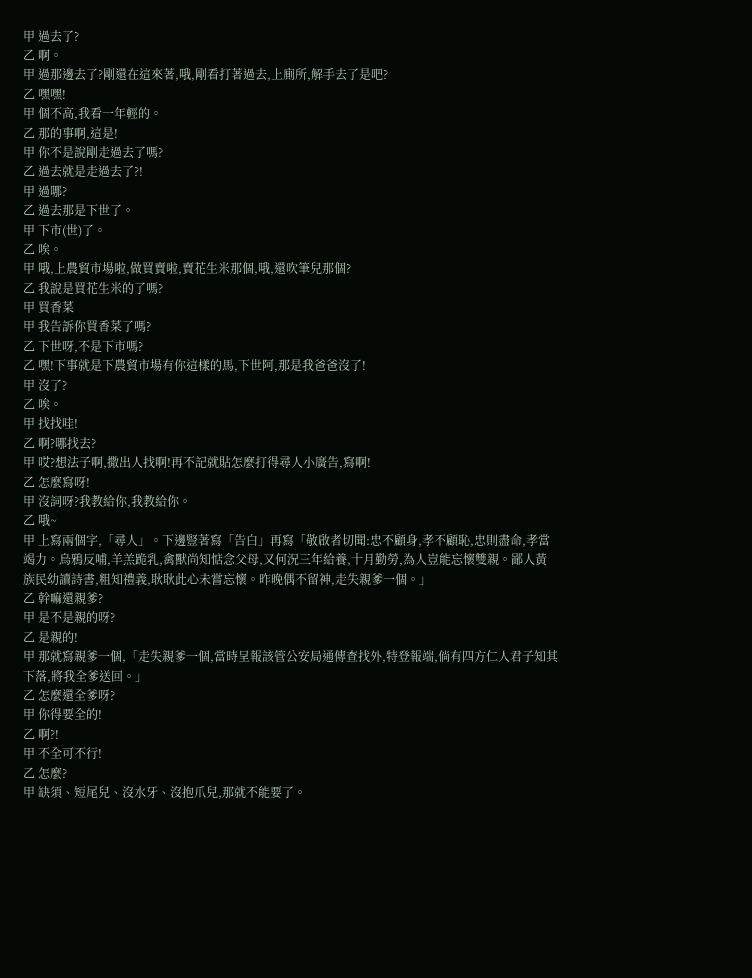甲 過去了?
乙 啊。
甲 過那邊去了?剛還在這來著,哦,剛看打著過去,上廁所,解手去了是吧?
乙 嘿嘿!
甲 個不高,我看一年輕的。
乙 那的事啊,這是!
甲 你不是說剛走過去了嗎?
乙 過去就是走過去了?!
甲 過哪?
乙 過去那是下世了。
甲 下市(世)了。
乙 唉。
甲 哦,上農貿市場啦,做買賣啦,賣花生米那個,哦,還吹筆兒那個?
乙 我說是買花生米的了嗎?
甲 買香菜
甲 我告訴你買香菜了嗎?
乙 下世呀,不是下市嗎?
乙 嘿!下事就是下農貿市場有你這樣的馬,下世阿,那是我爸爸沒了!
甲 沒了?
乙 唉。
甲 找找哇!
乙 啊?哪找去?
甲 哎?想法子啊,撒出人找啊!再不記就貼怎麼打得尋人小廣告,寫啊!
乙 怎麼寫呀!
甲 沒詞呀?我教給你,我教給你。
乙 哦~
甲 上寫兩個字,「尋人」。下邊豎著寫「告白」再寫「敬啟者切聞:忠不顧身,孝不顧恥,忠則盡命,孝當竭力。烏鴉反哺,羊羔跪乳,禽獸尚知惦念父母,又何況三年給養,十月勤勞,為人豈能忘懷雙親。鄙人黃族民幼讀詩書,粗知禮義,耿耿此心未嘗忘懷。昨晚偶不留神,走失親爹一個。」
乙 幹嘛還親爹?
甲 是不是親的呀?
乙 是親的!
甲 那就寫親爹一個,「走失親爹一個,當時呈報該管公安局通傳查找外,特登報端,倘有四方仁人君子知其下落,將我全爹送回。」
乙 怎麼還全爹呀?
甲 你得要全的!
乙 啊?!
甲 不全可不行!
乙 怎麼?
甲 缺須、短尾兒、沒水牙、沒抱爪兒,那就不能要了。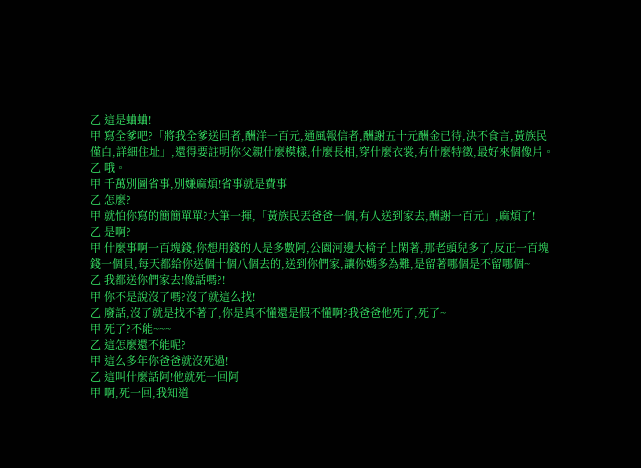乙 這是蛐蛐!
甲 寫全爹吧?「將我全爹送回者,酬洋一百元,通風報信者,酬謝五十元酬金已待,決不食言,黃族民僅白,詳細住址」,還得要註明你父親什麼模樣,什麼長相,穿什麼衣裳,有什麼特徵,最好來個像片。
乙 哦。
甲 千萬別圖省事,別嫌麻煩!省事就是費事
乙 怎麼?
甲 就怕你寫的簡簡單單?大筆一揮,「黃族民丟爸爸一個,有人送到家去,酬謝一百元」,麻煩了!
乙 是啊?
甲 什麼事啊一百塊錢,你想用錢的人是多數阿,公園河邊大椅子上閑著,那老頭兒多了,反正一百塊錢一個貝,每天都給你送個十個八個去的,送到你們家,讓你媽多為難,是留著哪個是不留哪個~
乙 我都送你們家去!像話嗎?!
甲 你不是說沒了嗎?沒了就這么找!
乙 廢話,沒了就是找不著了,你是真不懂還是假不懂啊?我爸爸他死了,死了~
甲 死了?不能~~~
乙 這怎麼還不能呢?
甲 這么多年你爸爸就沒死過!
乙 這叫什麼話阿!他就死一回阿
甲 啊,死一回,我知道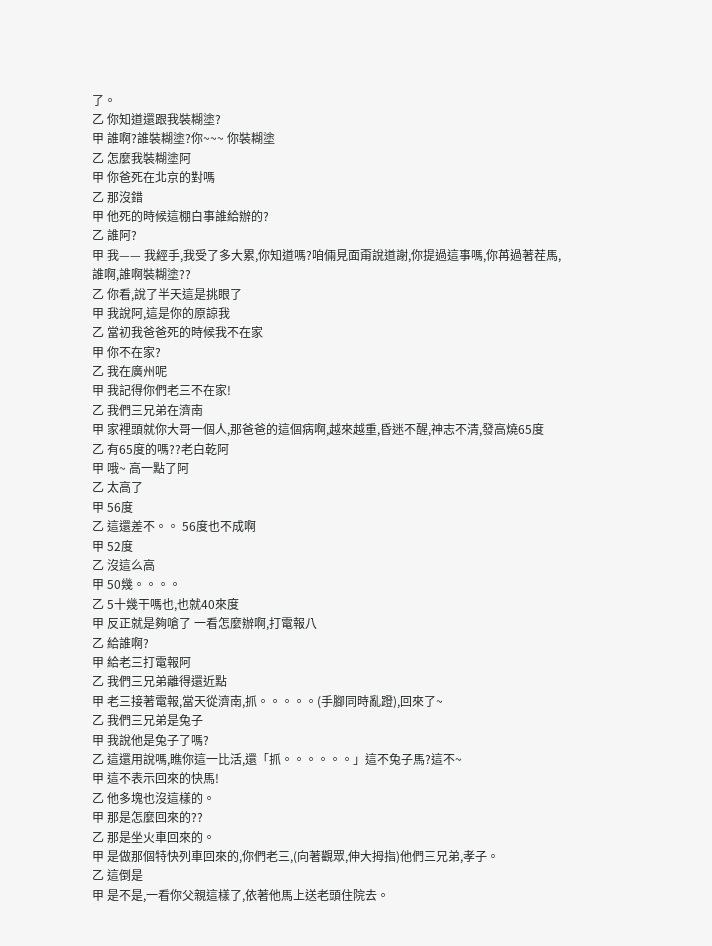了。
乙 你知道還跟我裝糊塗?
甲 誰啊?誰裝糊塗?你~~~ 你裝糊塗
乙 怎麼我裝糊塗阿
甲 你爸死在北京的對嗎
乙 那沒錯
甲 他死的時候這棚白事誰給辦的?
乙 誰阿?
甲 我—— 我經手,我受了多大累,你知道嗎?咱倆見面甭說道謝,你提過這事嗎,你苒過著茬馬,誰啊,誰啊裝糊塗??
乙 你看,說了半天這是挑眼了
甲 我說阿,這是你的原諒我
乙 當初我爸爸死的時候我不在家
甲 你不在家?
乙 我在廣州呢
甲 我記得你們老三不在家!
乙 我們三兄弟在濟南
甲 家裡頭就你大哥一個人,那爸爸的這個病啊,越來越重,昏迷不醒,神志不清,發高燒65度
乙 有65度的嗎??老白乾阿
甲 哦~ 高一點了阿
乙 太高了
甲 56度
乙 這還差不。。 56度也不成啊
甲 52度
乙 沒這么高
甲 50幾。。。。
乙 5十幾干嗎也,也就40來度
甲 反正就是夠嗆了 一看怎麼辦啊,打電報八
乙 給誰啊?
甲 給老三打電報阿
乙 我們三兄弟離得還近點
甲 老三接著電報,當天從濟南,抓。。。。。(手腳同時亂蹬),回來了~
乙 我們三兄弟是兔子
甲 我說他是兔子了嗎?
乙 這還用說嗎,瞧你這一比活,還「抓。。。。。。」這不兔子馬?這不~
甲 這不表示回來的快馬!
乙 他多塊也沒這樣的。
甲 那是怎麼回來的??
乙 那是坐火車回來的。
甲 是做那個特快列車回來的,你們老三,(向著觀眾,伸大拇指)他們三兄弟,孝子。
乙 這倒是
甲 是不是,一看你父親這樣了,依著他馬上送老頭住院去。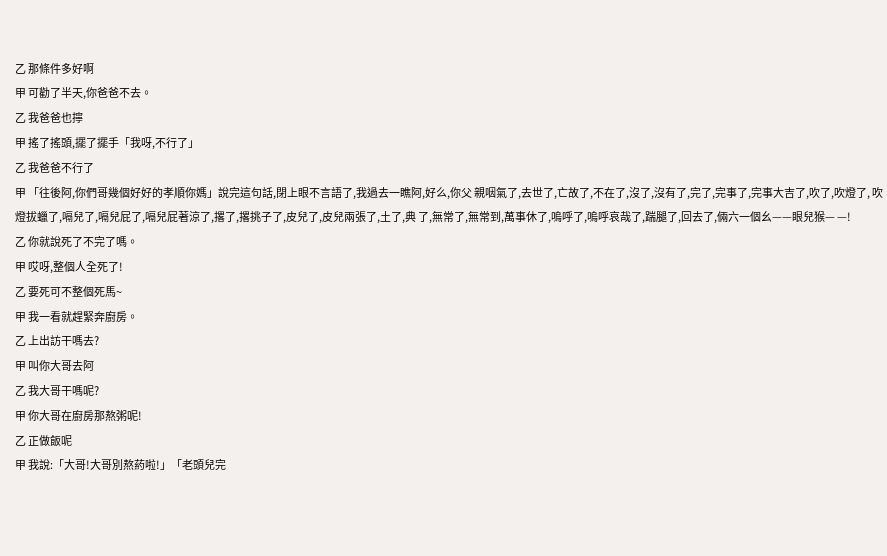乙 那條件多好啊
甲 可勸了半天,你爸爸不去。
乙 我爸爸也擰
甲 搖了搖頭,擺了擺手「我呀,不行了」
乙 我爸爸不行了
甲 「往後阿,你們哥幾個好好的孝順你媽」說完這句話,閉上眼不言語了,我過去一瞧阿,好么,你父 親咽氣了,去世了,亡故了,不在了,沒了,沒有了,完了,完事了,完事大吉了,吹了,吹燈了, 吹燈拔蠟了,嗝兒了,嗝兒屁了,嗝兒屁著涼了,撂了,撂挑子了,皮兒了,皮兒兩張了,土了,典 了,無常了,無常到,萬事休了,嗚呼了,嗚呼哀哉了,踹腿了,回去了,倆六一個幺——眼兒猴— —!
乙 你就說死了不完了嗎。
甲 哎呀,整個人全死了!
乙 要死可不整個死馬~
甲 我一看就趕緊奔廚房。
乙 上出訪干嗎去?
甲 叫你大哥去阿
乙 我大哥干嗎呢?
甲 你大哥在廚房那熬粥呢!
乙 正做飯呢
甲 我說:「大哥!大哥別熬葯啦!」「老頭兒完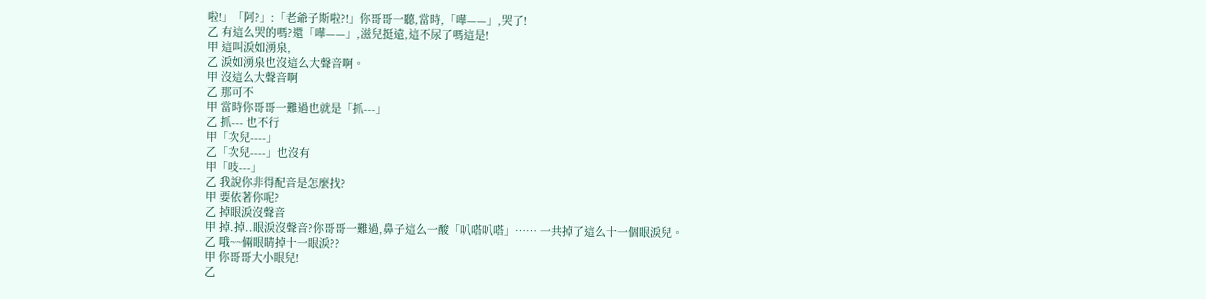啦!」「阿?」:「老爺子斯啦?!」你哥哥一聽,當時,「嘩——」,哭了!
乙 有這么哭的嗎?還「嘩——」,滋兒挺遠,這不尿了嗎這是!
甲 這叫淚如湧泉,
乙 淚如湧泉也沒這么大聲音啊。
甲 沒這么大聲音啊
乙 那可不
甲 當時你哥哥一難過也就是「抓---」
乙 抓--- 也不行
甲「次兒----」
乙「次兒----」也沒有
甲「吱---」
乙 我說你非得配音是怎麼找?
甲 要依著你呢?
乙 掉眼淚沒聲音
甲 掉.掉..眼淚沒聲音?你哥哥一難過,鼻子這么一酸「叭嗒叭嗒」…… 一共掉了這么十一個眼淚兒。
乙 哦~~倆眼睛掉十一眼淚??
甲 你哥哥大小眼兒!
乙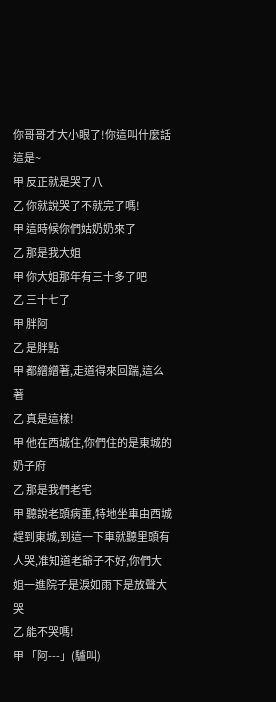你哥哥才大小眼了!你這叫什麼話這是~
甲 反正就是哭了八
乙 你就說哭了不就完了嗎!
甲 這時候你們姑奶奶來了
乙 那是我大姐
甲 你大姐那年有三十多了吧
乙 三十七了
甲 胖阿
乙 是胖點
甲 都繒繒著,走道得來回踹,這么著
乙 真是這樣!
甲 他在西城住,你們住的是東城的奶子府
乙 那是我們老宅
甲 聽說老頭病重,特地坐車由西城趕到東城,到這一下車就聽里頭有人哭,准知道老爺子不好,你們大 姐一進院子是淚如雨下是放聲大哭
乙 能不哭嗎!
甲 「阿---」(驢叫)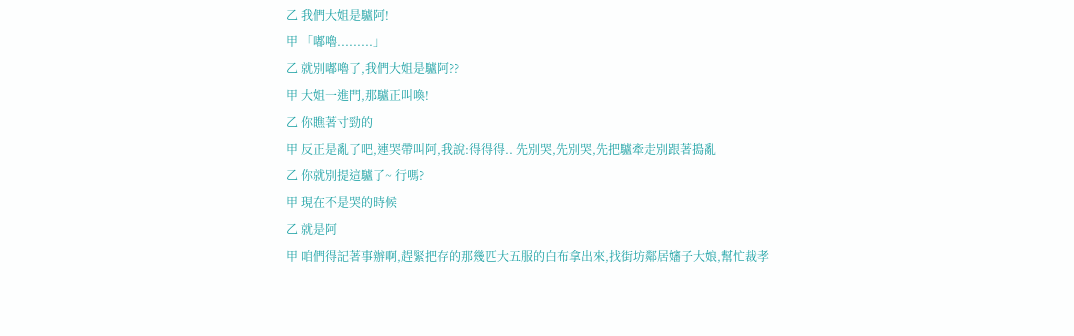乙 我們大姐是驢阿!
甲 「嘟嚕.........」
乙 就別嘟嚕了,我們大姐是驢阿??
甲 大姐一進門,那驢正叫喚!
乙 你瞧著寸勁的
甲 反正是亂了吧,連哭帶叫阿,我說:得得得.. 先別哭,先別哭,先把驢牽走別跟著搗亂
乙 你就別提這驢了~ 行嗎?
甲 現在不是哭的時候
乙 就是阿
甲 咱們得記著事辦啊,趕緊把存的那幾匹大五服的白布拿出來,找街坊鄰居嬸子大娘,幫忙裁孝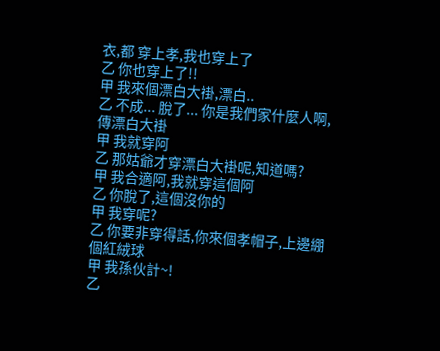衣,都 穿上孝,我也穿上了
乙 你也穿上了!!
甲 我來個漂白大褂,漂白..
乙 不成... 脫了... 你是我們家什麼人啊,傳漂白大褂
甲 我就穿阿
乙 那姑爺才穿漂白大褂呢,知道嗎?
甲 我合適阿,我就穿這個阿
乙 你脫了,這個沒你的
甲 我穿呢?
乙 你要非穿得話,你來個孝帽子,上邊綳個紅絨球
甲 我孫伙計~!
乙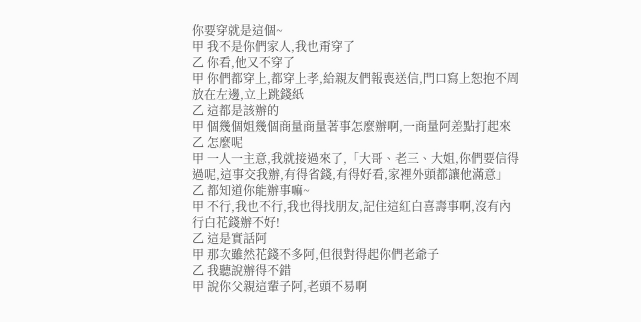你要穿就是這個~
甲 我不是你們家人,我也甭穿了
乙 你看,他又不穿了
甲 你們都穿上,都穿上孝,給親友們報喪送信,門口寫上恕抱不周放在左邊,立上跳錢紙
乙 這都是該辦的
甲 個幾個姐幾個商量商量著事怎麼辦啊,一商量阿差點打起來
乙 怎麼呢
甲 一人一主意,我就接過來了,「大哥、老三、大姐,你們要信得過呢,這事交我辦,有得省錢,有得好看,家裡外頭都讓他滿意」
乙 都知道你能辦事嘛~
甲 不行,我也不行,我也得找朋友,記住這紅白喜壽事啊,沒有內行白花錢辦不好!
乙 這是實話阿
甲 那次雖然花錢不多阿,但很對得起你們老爺子
乙 我聽說辦得不錯
甲 說你父親這輩子阿,老頭不易啊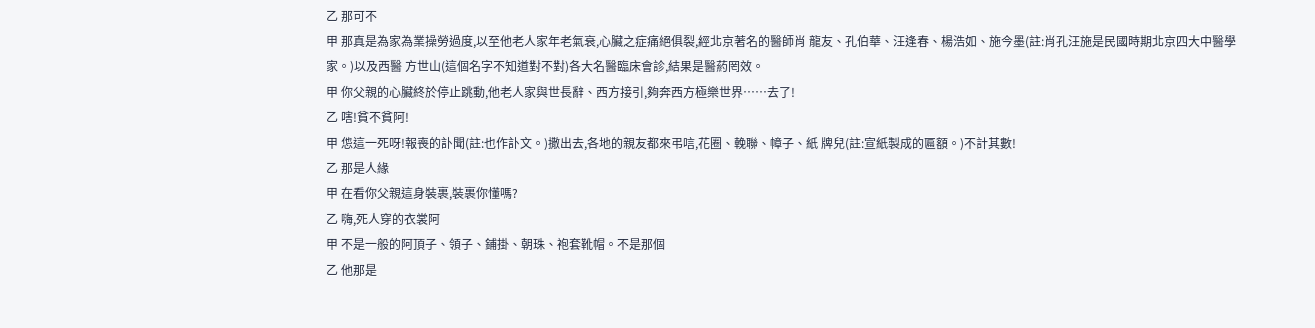乙 那可不
甲 那真是為家為業操勞過度,以至他老人家年老氣衰,心臟之症痛絕俱裂,經北京著名的醫師肖 龍友、孔伯華、汪逢春、楊浩如、施今墨(註:肖孔汪施是民國時期北京四大中醫學家。)以及西醫 方世山(這個名字不知道對不對)各大名醫臨床會診,結果是醫葯罔效。
甲 你父親的心臟終於停止跳動,他老人家與世長辭、西方接引,夠奔西方極樂世界……去了!
乙 嗐!貧不貧阿!
甲 怹這一死呀!報喪的訃聞(註:也作訃文。)撒出去,各地的親友都來弔唁,花圈、輓聯、幛子、紙 牌兒(註:宣紙製成的匾額。)不計其數!
乙 那是人緣
甲 在看你父親這身裝裹,裝裹你懂嗎?
乙 嗨,死人穿的衣裳阿
甲 不是一般的阿頂子、領子、鋪掛、朝珠、袍套靴帽。不是那個
乙 他那是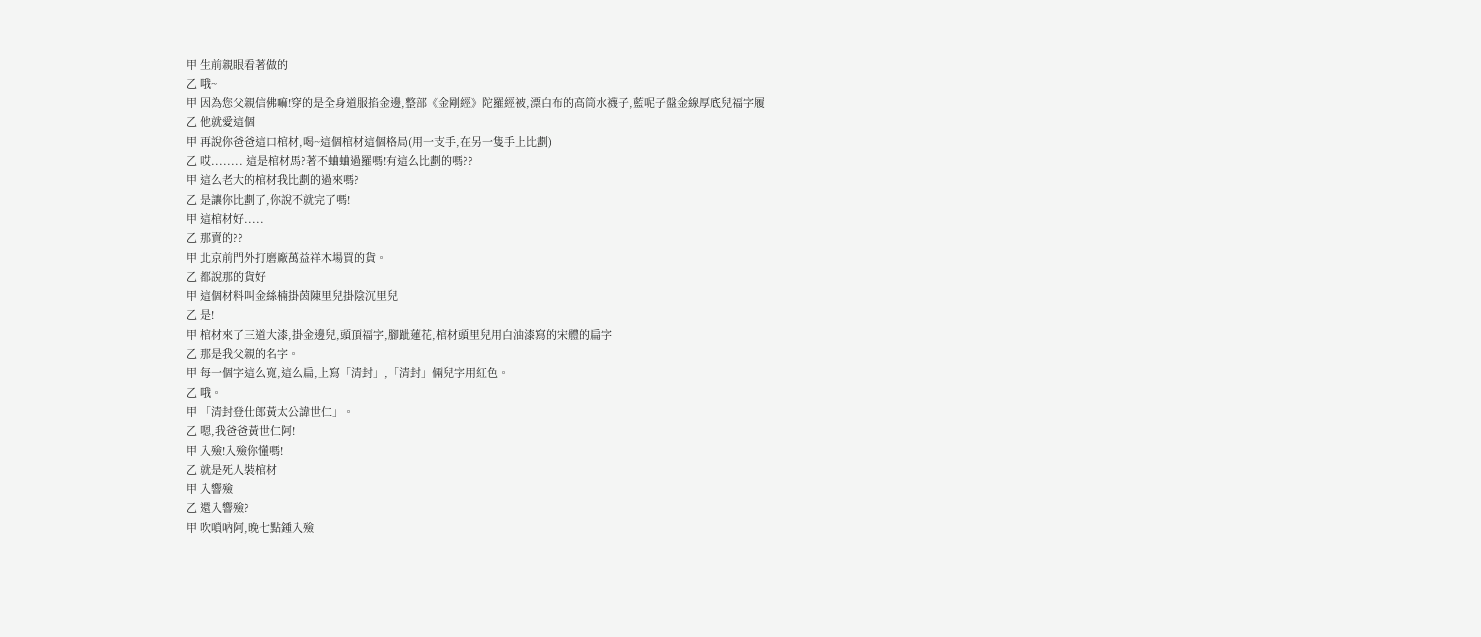甲 生前親眼看著做的
乙 哦~
甲 因為您父親信佛嘛!穿的是全身道服掐金邊,整部《金剛經》陀羅經被,漂白布的高筒水襪子,藍呢子盤金線厚底兒福字履
乙 他就愛這個
甲 再說你爸爸這口棺材,喝~這個棺材這個格局(用一支手,在另一隻手上比劃)
乙 哎........ 這是棺材馬?著不蛐蛐過羅嗎!有這么比劃的嗎??
甲 這么老大的棺材我比劃的過來嗎?
乙 是讓你比劃了,你說不就完了嗎!
甲 這棺材好.....
乙 那賣的??
甲 北京前門外打磨廠萬益祥木場買的貨。
乙 都說那的貨好
甲 這個材料叫金絲楠掛茵陳里兒掛陰沉里兒
乙 是!
甲 棺材來了三道大漆,掛金邊兒,頭頂福字,腳跐蓮花,棺材頭里兒用白油漆寫的宋體的扁字
乙 那是我父親的名字。
甲 每一個字這么寬,這么扁,上寫「清封」,「清封」倆兒字用紅色。
乙 哦。
甲 「清封登仕郎黃太公諱世仁」。
乙 嗯,我爸爸黃世仁阿!
甲 入殮!入殮你懂嗎!
乙 就是死人裝棺材
甲 入響殮
乙 還入響殮?
甲 吹嗩吶阿,晚七點鍾入殮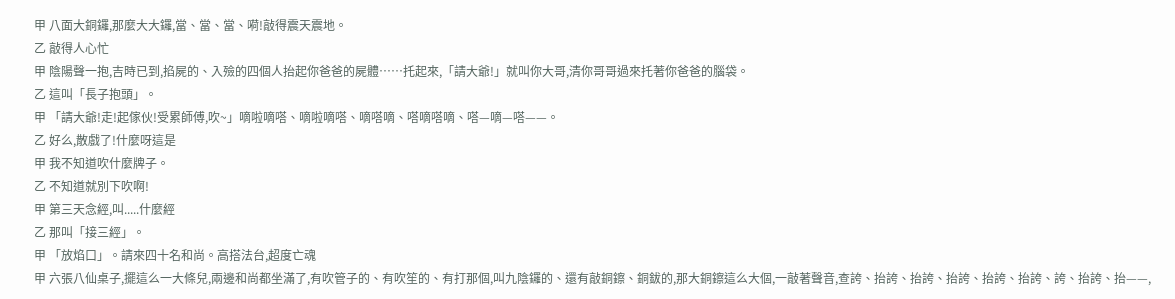甲 八面大銅鑼,那麼大大鑼,當、當、當、嗬!敲得震天震地。
乙 敲得人心忙
甲 陰陽聲一抱,吉時已到,掐屍的、入殮的四個人抬起你爸爸的屍體……托起來,「請大爺!」就叫你大哥,清你哥哥過來托著你爸爸的腦袋。
乙 這叫「長子抱頭」。
甲 「請大爺!走!起傢伙!受累師傅,吹~」嘀啦嘀嗒、嘀啦嘀嗒、嘀嗒嘀、嗒嘀嗒嘀、嗒—嘀—嗒——。
乙 好么,散戲了!什麼呀這是
甲 我不知道吹什麼牌子。
乙 不知道就別下吹啊!
甲 第三天念經,叫.....什麼經
乙 那叫「接三經」。
甲 「放焰口」。請來四十名和尚。高搭法台,超度亡魂
甲 六張八仙桌子,擺這么一大條兒,兩邊和尚都坐滿了,有吹管子的、有吹笙的、有打那個,叫九陰鑼的、還有敲銅鑔、銅鈸的,那大銅鑔這么大個,一敲著聲音,查誇、抬誇、抬誇、抬誇、抬誇、抬誇、誇、抬誇、抬——,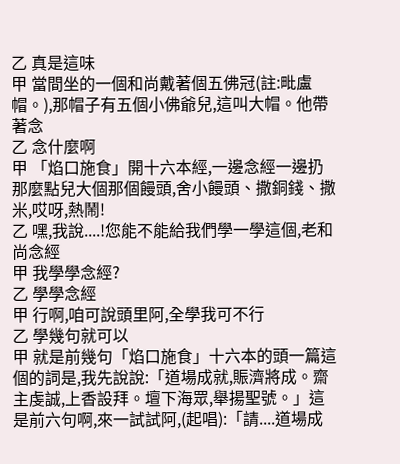乙 真是這味
甲 當間坐的一個和尚戴著個五佛冠(註:毗盧帽。),那帽子有五個小佛爺兒,這叫大帽。他帶著念
乙 念什麼啊
甲 「焰口施食」開十六本經,一邊念經一邊扔那麼點兒大個那個饅頭,舍小饅頭、撒銅錢、撒米,哎呀,熱鬧!
乙 嘿,我說....!您能不能給我們學一學這個,老和尚念經
甲 我學學念經?
乙 學學念經
甲 行啊,咱可說頭里阿,全學我可不行
乙 學幾句就可以
甲 就是前幾句「焰口施食」十六本的頭一篇這個的詞是,我先說說:「道場成就,賑濟將成。齋主虔誠,上香設拜。壇下海眾,舉揚聖號。」這是前六句啊,來一試試阿,(起唱):「請....道場成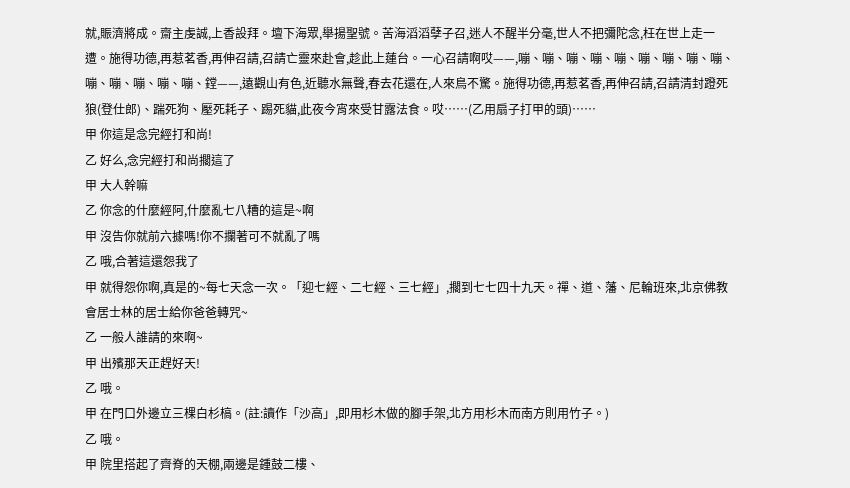就,賑濟將成。齋主虔誠,上香設拜。壇下海眾,舉揚聖號。苦海滔滔孽子召,迷人不醒半分毫,世人不把彌陀念,枉在世上走一遭。施得功德,再惹茗香,再伸召請,召請亡靈來赴會,趁此上蓮台。一心召請啊哎——,嘣、嘣、嘣、嘣、嘣、嘣、嘣、嘣、嘣、嘣、嘣、嘣、嘣、嘣、鏜——,遠觀山有色,近聽水無聲,春去花還在,人來鳥不驚。施得功德,再惹茗香,再伸召請,召請清封蹬死狼(登仕郎)、踹死狗、壓死耗子、踢死貓,此夜今宵來受甘露法食。哎……(乙用扇子打甲的頭)……
甲 你這是念完經打和尚!
乙 好么,念完經打和尚擱這了
甲 大人幹嘛
乙 你念的什麼經阿,什麼亂七八糟的這是~啊
甲 沒告你就前六據嗎!你不攔著可不就亂了嗎
乙 哦,合著這還怨我了
甲 就得怨你啊,真是的~每七天念一次。「迎七經、二七經、三七經」,擱到七七四十九天。禪、道、藩、尼輪班來,北京佛教會居士林的居士給你爸爸轉咒~
乙 一般人誰請的來啊~
甲 出殯那天正趕好天!
乙 哦。
甲 在門口外邊立三棵白杉槁。(註:讀作「沙高」,即用杉木做的腳手架,北方用杉木而南方則用竹子。)
乙 哦。
甲 院里搭起了齊脊的天棚,兩邊是鍾鼓二樓、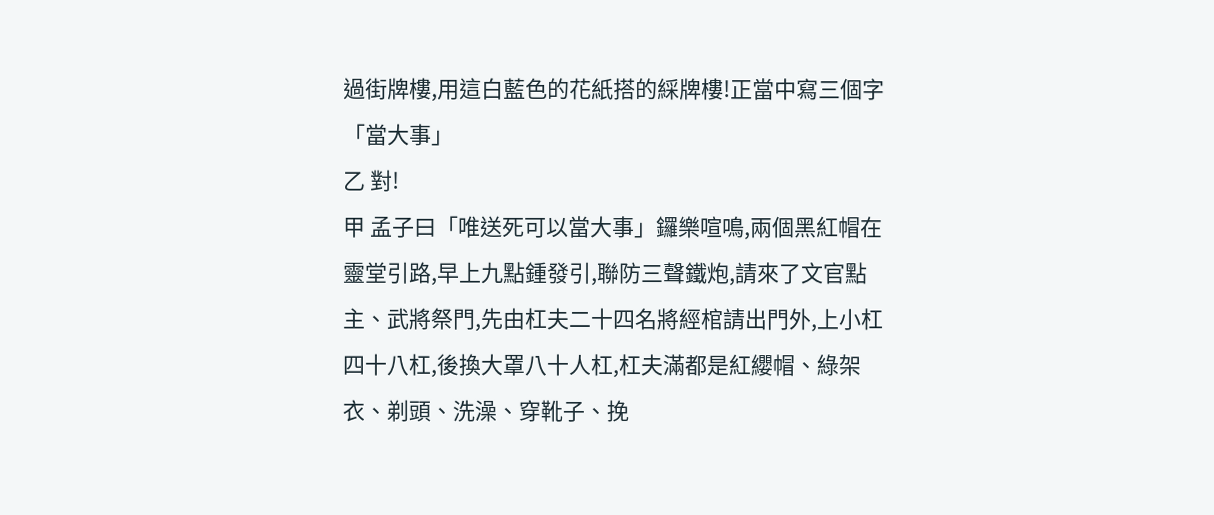過街牌樓,用這白藍色的花紙搭的綵牌樓!正當中寫三個字「當大事」
乙 對!
甲 孟子曰「唯送死可以當大事」鑼樂喧鳴,兩個黑紅帽在靈堂引路,早上九點鍾發引,聯防三聲鐵炮,請來了文官點主、武將祭門,先由杠夫二十四名將經棺請出門外,上小杠四十八杠,後換大罩八十人杠,杠夫滿都是紅纓帽、綠架衣、剃頭、洗澡、穿靴子、挽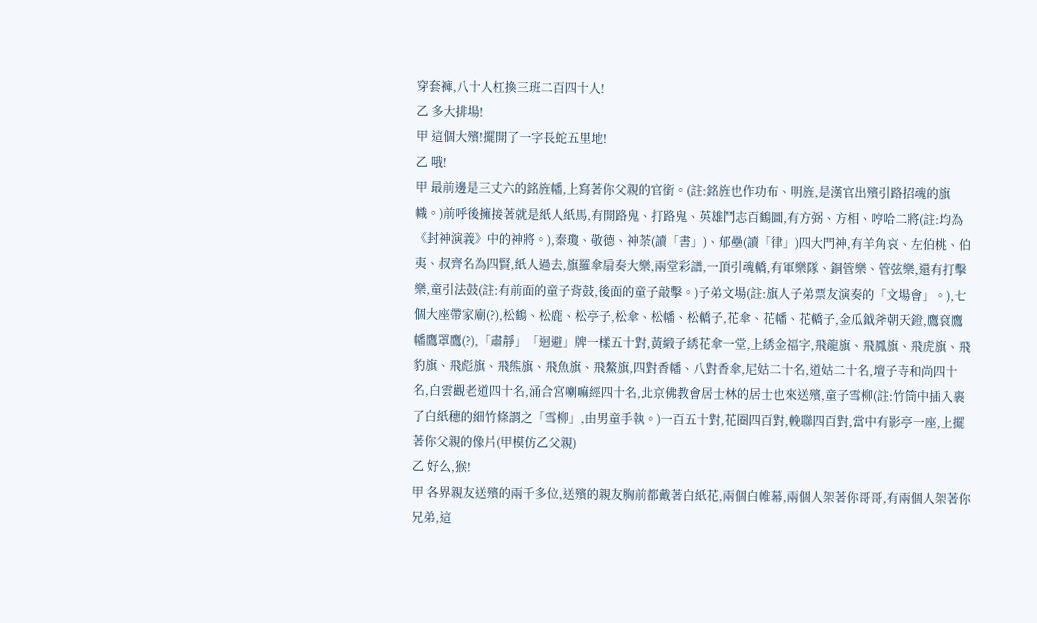穿套褲,八十人杠換三班二百四十人!
乙 多大排場!
甲 這個大殯!擺開了一字長蛇五里地!
乙 哦!
甲 最前邊是三丈六的銘旌幡,上寫著你父親的官銜。(註:銘旌也作功布、明旌,是漢官出殯引路招魂的旗幟。)前呼後擁接著就是紙人紙馬,有開路鬼、打路鬼、英雄鬥志百鶴圖,有方弼、方相、哼哈二將(註:均為《封神演義》中的神將。),秦瓊、敬德、神荼(讀「書」)、郁壘(讀「律」)四大門神,有羊角哀、左伯桃、伯夷、叔齊名為四賢,紙人過去,旗羅傘扇奏大樂,兩堂彩譜,一頂引魂轎,有軍樂隊、銅管樂、管弦樂,還有打擊樂,童引法鼓(註:有前面的童子背鼓,後面的童子敲擊。)子弟文場(註:旗人子弟票友演奏的「文場會」。),七個大座帶家廟(?),松鶴、松鹿、松亭子,松傘、松幡、松轎子,花傘、花幡、花轎子,金瓜鉞斧朝天鐙,鷹袞鷹幡鷹罩鷹(?),「肅靜」「迴避」牌一樣五十對,黃緞子綉花傘一堂,上綉金福字,飛龍旗、飛鳳旗、飛虎旗、飛豹旗、飛彪旗、飛熊旗、飛魚旗、飛鰲旗,四對香幡、八對香傘,尼姑二十名,道姑二十名,壇子寺和尚四十名,白雲觀老道四十名,涌合宮喇嘛經四十名,北京佛教會居士林的居士也來送殯,童子雪柳(註:竹筒中插入裹了白紙穗的細竹條謂之「雪柳」,由男童手執。)一百五十對,花圈四百對,輓聯四百對,當中有影亭一座,上擺著你父親的像片(甲模仿乙父親)
乙 好么,猴!
甲 各界親友送殯的兩千多位,送殯的親友胸前都戴著白紙花,兩個白帷幕,兩個人架著你哥哥,有兩個人架著你兄弟,這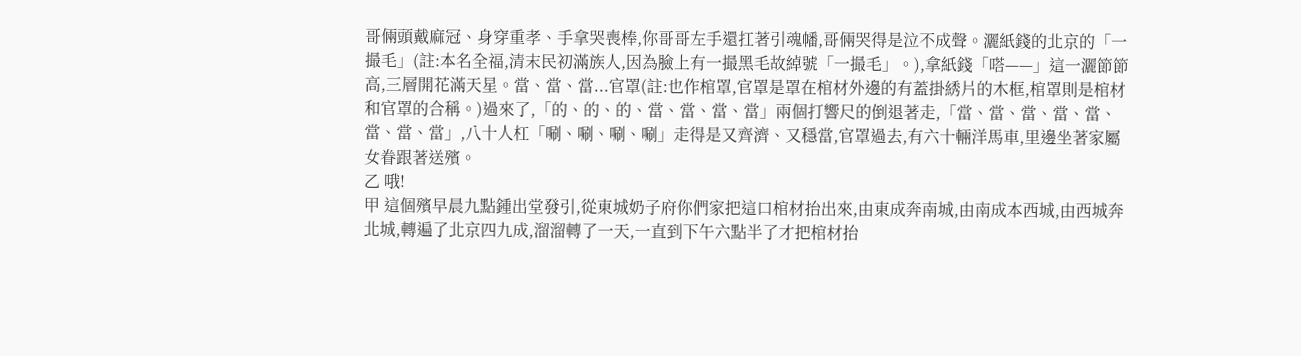哥倆頭戴麻冠、身穿重孝、手拿哭喪棒,你哥哥左手還扛著引魂幡,哥倆哭得是泣不成聲。灑紙錢的北京的「一撮毛」(註:本名全福,清末民初滿族人,因為臉上有一撮黑毛故綽號「一撮毛」。),拿紙錢「嗒——」這一灑節節高,三層開花滿天星。當、當、當...官罩(註:也作棺罩,官罩是罩在棺材外邊的有蓋掛綉片的木框,棺罩則是棺材和官罩的合稱。)過來了,「的、的、的、當、當、當、當」兩個打響尺的倒退著走,「當、當、當、當、當、當、當、當」,八十人杠「唰、唰、唰、唰」走得是又齊濟、又穩當,官罩過去,有六十輛洋馬車,里邊坐著家屬女眷跟著送殯。
乙 哦!
甲 這個殯早晨九點鍾出堂發引,從東城奶子府你們家把這口棺材抬出來,由東成奔南城,由南成本西城,由西城奔北城,轉遍了北京四九成,溜溜轉了一天,一直到下午六點半了才把棺材抬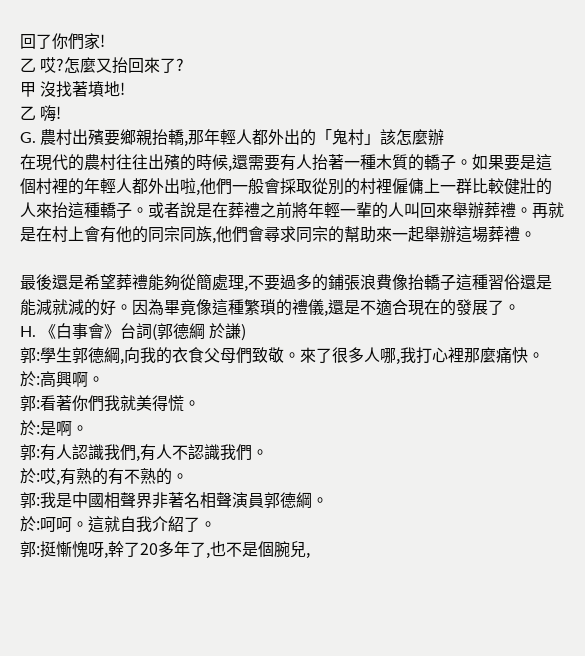回了你們家!
乙 哎?怎麼又抬回來了?
甲 沒找著墳地!
乙 嗨!
G. 農村出殯要鄉親抬轎,那年輕人都外出的「鬼村」該怎麼辦
在現代的農村往往出殯的時候,還需要有人抬著一種木質的轎子。如果要是這個村裡的年輕人都外出啦,他們一般會採取從別的村裡僱傭上一群比較健壯的人來抬這種轎子。或者說是在葬禮之前將年輕一輩的人叫回來舉辦葬禮。再就是在村上會有他的同宗同族,他們會尋求同宗的幫助來一起舉辦這場葬禮。

最後還是希望葬禮能夠從簡處理,不要過多的鋪張浪費像抬轎子這種習俗還是能減就減的好。因為畢竟像這種繁瑣的禮儀,還是不適合現在的發展了。
H. 《白事會》台詞(郭德綱 於謙)
郭:學生郭德綱,向我的衣食父母們致敬。來了很多人哪,我打心裡那麼痛快。
於:高興啊。
郭:看著你們我就美得慌。
於:是啊。
郭:有人認識我們,有人不認識我們。
於:哎,有熟的有不熟的。
郭:我是中國相聲界非著名相聲演員郭德綱。
於:呵呵。這就自我介紹了。
郭:挺慚愧呀,幹了20多年了,也不是個腕兒,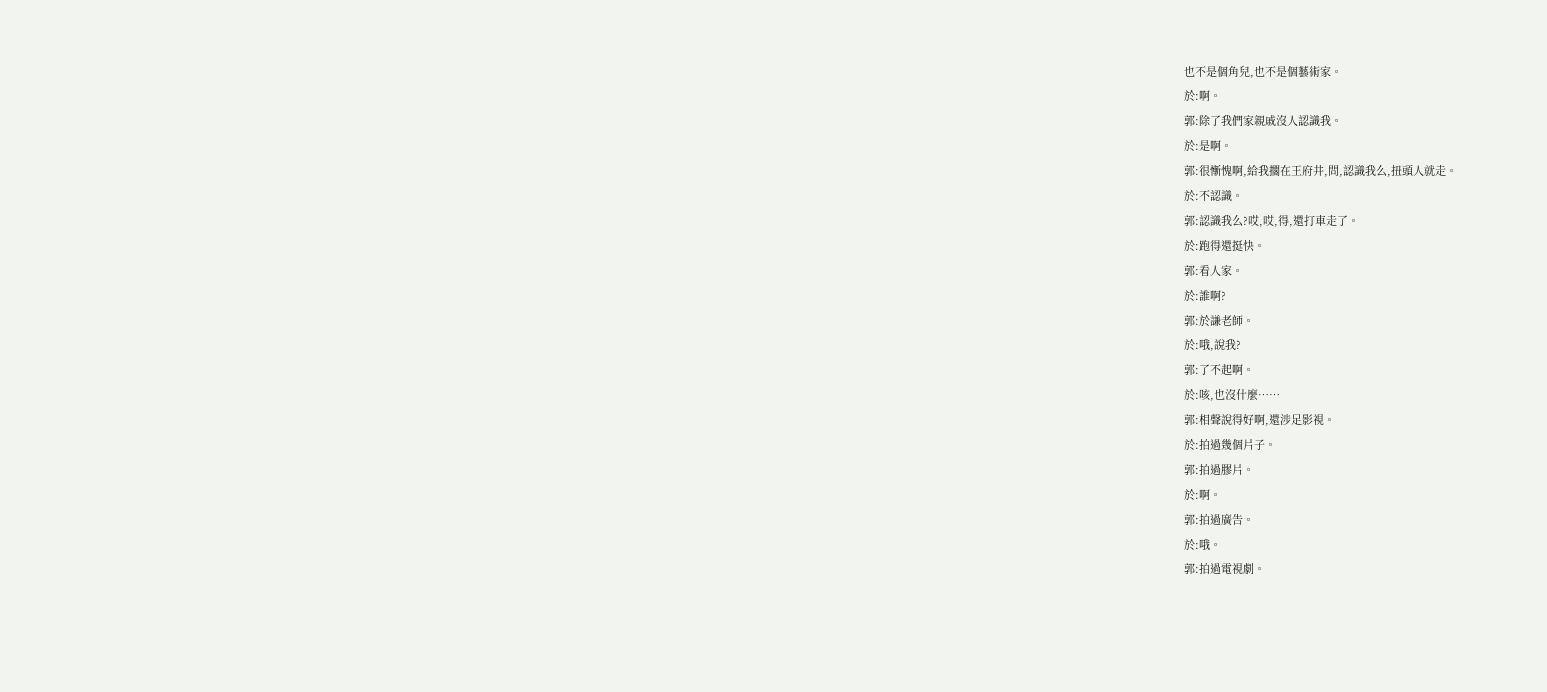也不是個角兒,也不是個藝術家。
於:啊。
郭:除了我們家親戚沒人認識我。
於:是啊。
郭:很慚愧啊,給我擱在王府井,問,認識我么,扭頭人就走。
於:不認識。
郭:認識我么?哎,哎,得,還打車走了。
於:跑得還挺快。
郭:看人家。
於:誰啊?
郭:於謙老師。
於:哦,說我?
郭:了不起啊。
於:咳,也沒什麼……
郭:相聲說得好啊,還涉足影視。
於:拍過幾個片子。
郭:拍過膠片。
於:啊。
郭:拍過廣告。
於:哦。
郭:拍過電視劇。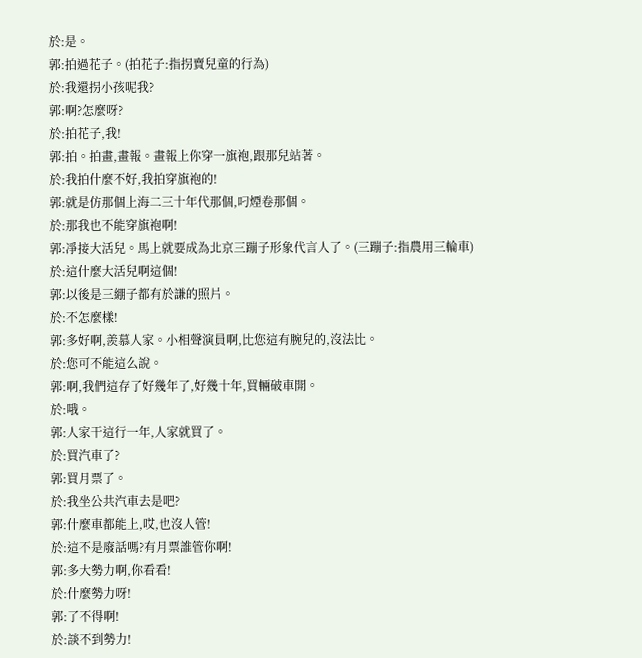於:是。
郭:拍過花子。(拍花子:指拐賣兒童的行為)
於:我還拐小孩呢我?
郭:啊?怎麼呀?
於:拍花子,我!
郭:拍。拍畫,畫報。畫報上你穿一旗袍,跟那兒站著。
於:我拍什麼不好,我拍穿旗袍的!
郭:就是仿那個上海二三十年代那個,叼煙卷那個。
於:那我也不能穿旗袍啊!
郭:凈接大活兒。馬上就要成為北京三蹦子形象代言人了。(三蹦子:指農用三輪車)
於:這什麼大活兒啊這個!
郭:以後是三綳子都有於謙的照片。
於:不怎麼樣!
郭:多好啊,羨慕人家。小相聲演員啊,比您這有腕兒的,沒法比。
於:您可不能這么說。
郭:啊,我們這存了好幾年了,好幾十年,買輛破車開。
於:哦。
郭:人家干這行一年,人家就買了。
於:買汽車了?
郭:買月票了。
於:我坐公共汽車去是吧?
郭:什麼車都能上,哎,也沒人管!
於:這不是廢話嗎?有月票誰管你啊!
郭:多大勢力啊,你看看!
於:什麼勢力呀!
郭:了不得啊!
於:談不到勢力!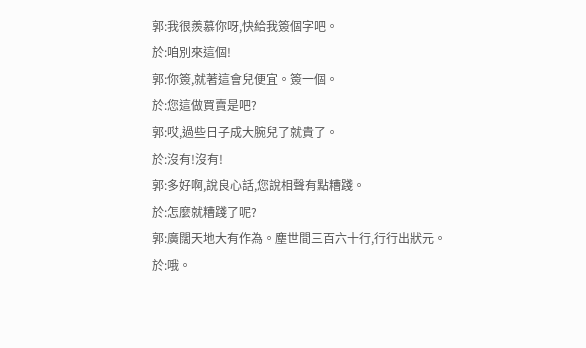郭:我很羨慕你呀,快給我簽個字吧。
於:咱別來這個!
郭:你簽,就著這會兒便宜。簽一個。
於:您這做買賣是吧?
郭:哎,過些日子成大腕兒了就貴了。
於:沒有!沒有!
郭:多好啊,說良心話,您說相聲有點糟踐。
於:怎麼就糟踐了呢?
郭:廣闊天地大有作為。塵世間三百六十行,行行出狀元。
於:哦。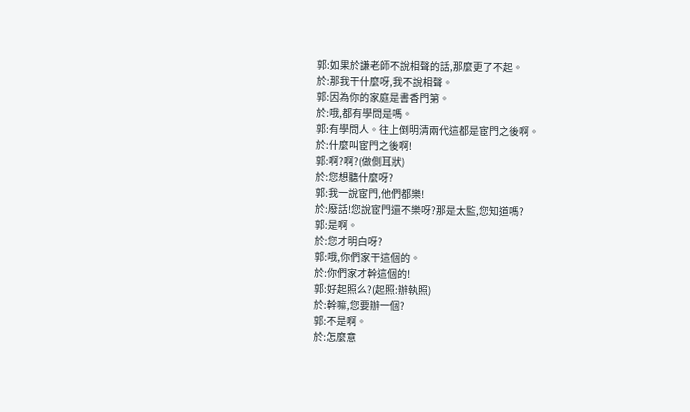郭:如果於謙老師不說相聲的話,那麼更了不起。
於:那我干什麼呀,我不說相聲。
郭:因為你的家庭是書香門第。
於:哦,都有學問是嗎。
郭:有學問人。往上倒明清兩代這都是宦門之後啊。
於:什麼叫宦門之後啊!
郭:啊?啊?(做側耳狀)
於:您想聽什麼呀?
郭:我一說宦門,他們都樂!
於:廢話!您說宦門還不樂呀?那是太監,您知道嗎?
郭:是啊。
於:您才明白呀?
郭:哦,你們家干這個的。
於:你們家才幹這個的!
郭:好起照么?(起照:辦執照)
於:幹嘛,您要辦一個?
郭:不是啊。
於:怎麼意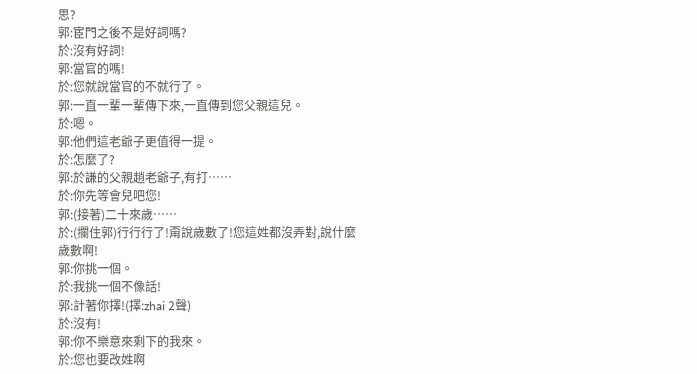思?
郭:宦門之後不是好詞嗎?
於:沒有好詞!
郭:當官的嗎!
於:您就說當官的不就行了。
郭:一直一輩一輩傳下來,一直傳到您父親這兒。
於:嗯。
郭:他們這老爺子更值得一提。
於:怎麼了?
郭:於謙的父親趙老爺子,有打……
於:你先等會兒吧您!
郭:(接著)二十來歲……
於:(攔住郭)行行行了!甭說歲數了!您這姓都沒弄對,說什麼歲數啊!
郭:你挑一個。
於:我挑一個不像話!
郭:計著你擇!(擇:zhai 2聲)
於:沒有!
郭:你不樂意來剩下的我來。
於:您也要改姓啊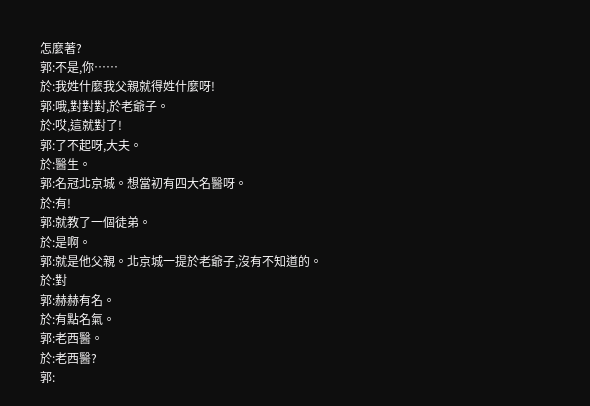怎麼著?
郭:不是,你……
於:我姓什麼我父親就得姓什麼呀!
郭:哦,對對對,於老爺子。
於:哎,這就對了!
郭:了不起呀,大夫。
於:醫生。
郭:名冠北京城。想當初有四大名醫呀。
於:有!
郭:就教了一個徒弟。
於:是啊。
郭:就是他父親。北京城一提於老爺子,沒有不知道的。
於:對
郭:赫赫有名。
於:有點名氣。
郭:老西醫。
於:老西醫?
郭: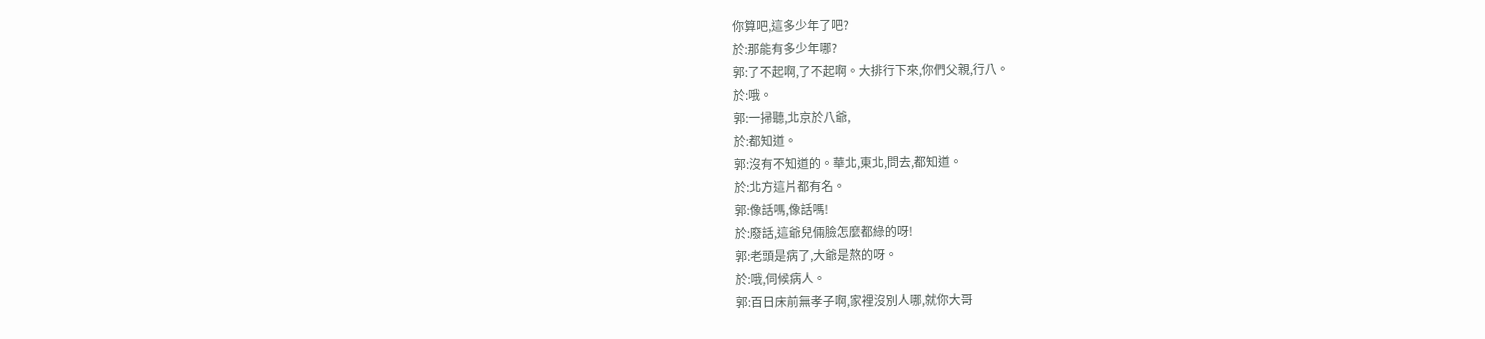你算吧,這多少年了吧?
於:那能有多少年哪?
郭:了不起啊,了不起啊。大排行下來,你們父親,行八。
於:哦。
郭:一掃聽,北京於八爺,
於:都知道。
郭:沒有不知道的。華北,東北,問去,都知道。
於:北方這片都有名。
郭:像話嗎,像話嗎!
於:廢話,這爺兒倆臉怎麼都綠的呀!
郭:老頭是病了,大爺是熬的呀。
於:哦,伺候病人。
郭:百日床前無孝子啊,家裡沒別人哪,就你大哥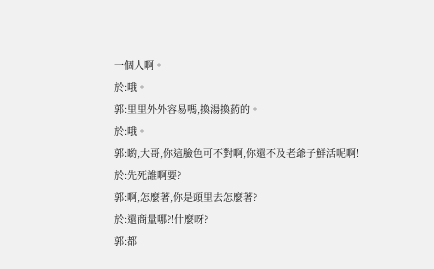一個人啊。
於:哦。
郭:里里外外容易嗎,換湯換葯的。
於:哦。
郭:喲,大哥,你這臉色可不對啊,你還不及老爺子鮮活呢啊!
於:先死誰啊要?
郭:啊,怎麼著,你是頭里去怎麼著?
於:還商量哪?!什麼呀?
郭:都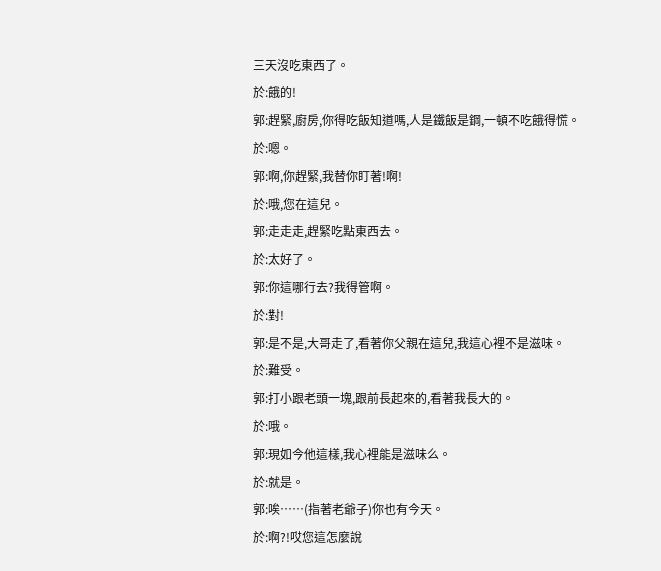三天沒吃東西了。
於:餓的!
郭:趕緊,廚房,你得吃飯知道嗎,人是鐵飯是鋼,一頓不吃餓得慌。
於:嗯。
郭:啊,你趕緊,我替你盯著!啊!
於:哦,您在這兒。
郭:走走走,趕緊吃點東西去。
於:太好了。
郭:你這哪行去?我得管啊。
於:對!
郭:是不是,大哥走了,看著你父親在這兒,我這心裡不是滋味。
於:難受。
郭:打小跟老頭一塊,跟前長起來的,看著我長大的。
於:哦。
郭:現如今他這樣,我心裡能是滋味么。
於:就是。
郭:唉……(指著老爺子)你也有今天。
於:啊?!哎您這怎麼說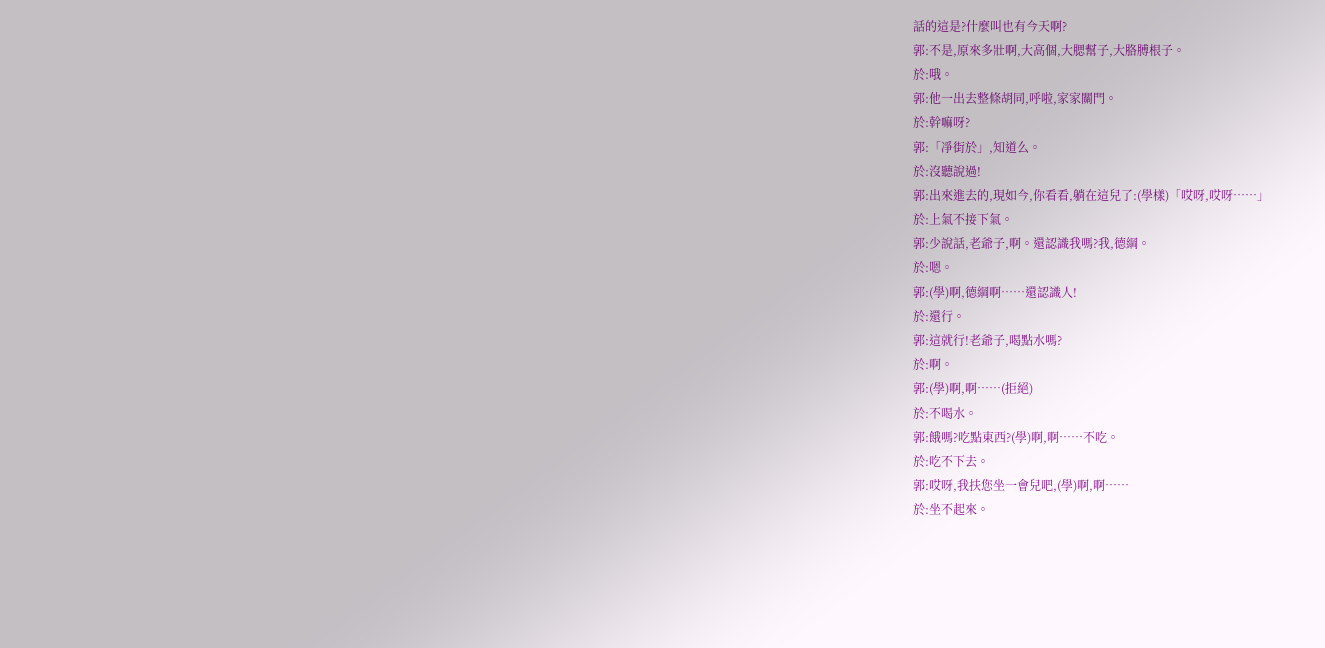話的這是?什麼叫也有今天啊?
郭:不是,原來多壯啊,大高個,大腮幫子,大胳膊根子。
於:哦。
郭:他一出去整條胡同,呼啦,家家關門。
於:幹嘛呀?
郭:「凈街於」,知道么。
於:沒聽說過!
郭:出來進去的,現如今,你看看,躺在這兒了:(學樣)「哎呀,哎呀……」
於:上氣不接下氣。
郭:少說話,老爺子,啊。還認識我嗎?我,德綱。
於:嗯。
郭:(學)啊,德綱啊……還認識人!
於:還行。
郭:這就行!老爺子,喝點水嗎?
於:啊。
郭:(學)啊,啊……(拒絕)
於:不喝水。
郭:餓嗎?吃點東西?(學)啊,啊……不吃。
於:吃不下去。
郭:哎呀,我扶您坐一會兒吧,(學)啊,啊……
於:坐不起來。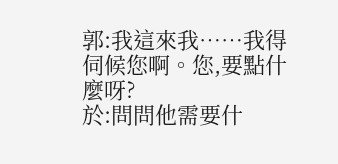郭:我這來我……我得伺候您啊。您,要點什麼呀?
於:問問他需要什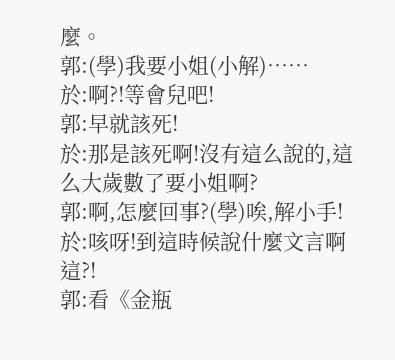麼。
郭:(學)我要小姐(小解)……
於:啊?!等會兒吧!
郭:早就該死!
於:那是該死啊!沒有這么說的,這么大歲數了要小姐啊?
郭:啊,怎麼回事?(學)唉,解小手!
於:咳呀!到這時候說什麼文言啊這?!
郭:看《金瓶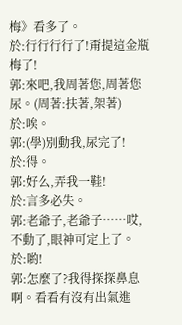梅》看多了。
於:行行行行了!甭提這金瓶梅了!
郭:來吧,我周著您,周著您尿。(周著:扶著,架著)
於:唉。
郭:(學)別動我,尿完了!
於:得。
郭:好么,弄我一鞋!
於:言多必失。
郭:老爺子,老爺子……哎,不動了,眼神可定上了。
於:喲!
郭:怎麼了?我得探探鼻息啊。看看有沒有出氣進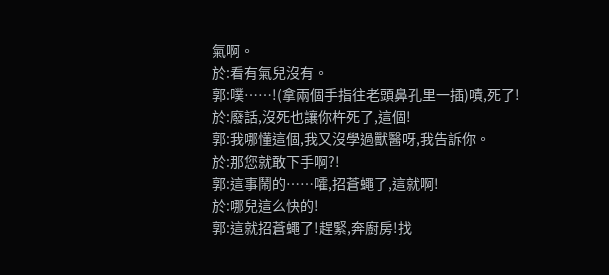氣啊。
於:看有氣兒沒有。
郭:噗……!(拿兩個手指往老頭鼻孔里一插)嘖,死了!
於:廢話,沒死也讓你杵死了,這個!
郭:我哪懂這個,我又沒學過獸醫呀,我告訴你。
於:那您就敢下手啊?!
郭:這事鬧的……嚯,招蒼蠅了,這就啊!
於:哪兒這么快的!
郭:這就招蒼蠅了!趕緊,奔廚房!找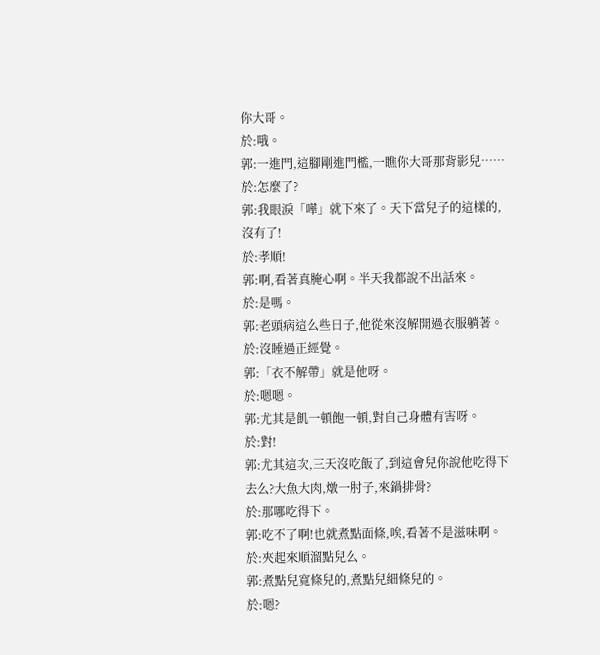你大哥。
於:哦。
郭:一進門,這腳剛進門檻,一瞧你大哥那背影兒……
於:怎麼了?
郭:我眼淚「嘩」就下來了。天下當兒子的這樣的,沒有了!
於:孝順!
郭:啊,看著真腌心啊。半天我都說不出話來。
於:是嗎。
郭:老頭病這么些日子,他從來沒解開過衣服躺著。
於:沒睡過正經覺。
郭:「衣不解帶」就是他呀。
於:嗯嗯。
郭:尤其是飢一頓飽一頓,對自己身體有害呀。
於:對!
郭:尤其這次,三天沒吃飯了,到這會兒你說他吃得下去么?大魚大肉,燉一肘子,來鍋排骨?
於:那哪吃得下。
郭:吃不了啊!也就煮點面條,唉,看著不是滋味啊。
於:夾起來順溜點兒么。
郭:煮點兒寬條兒的,煮點兒細條兒的。
於:嗯?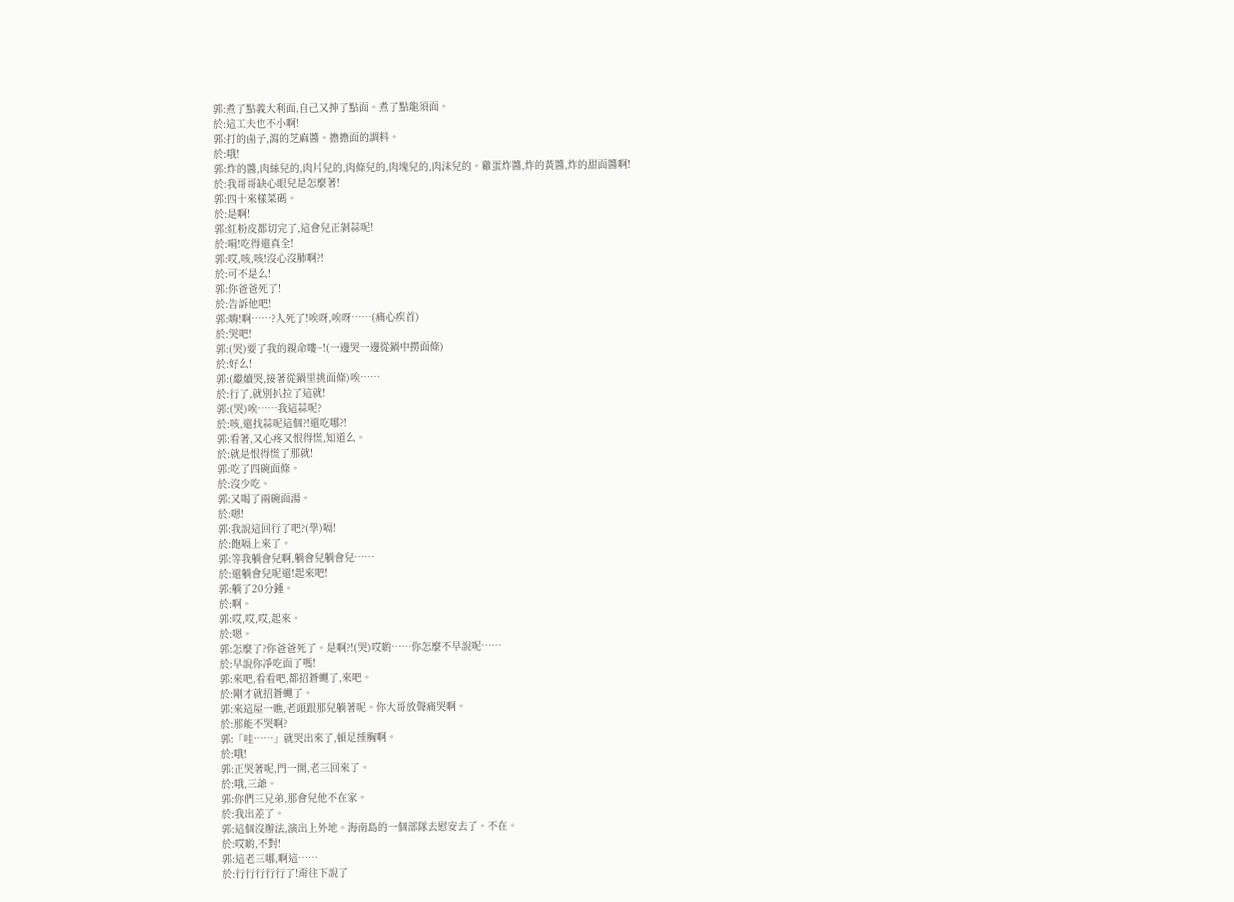郭:煮了點義大利面,自己又抻了點面。煮了點龍須面。
於:這工夫也不小啊!
郭:打的鹵子,瀉的芝麻醬。擔擔面的調料。
於:哦!
郭:炸的醬,肉絲兒的,肉片兒的,肉條兒的,肉塊兒的,肉沫兒的。雞蛋炸醬,炸的黃醬,炸的甜面醬啊!
於:我哥哥缺心眼兒是怎麼著!
郭:四十來樣菜碼。
於:是啊!
郭:紅粉皮都切完了,這會兒正剝蒜呢!
於:嗬!吃得還真全!
郭:哎,咳,咳!沒心沒肺啊?!
於:可不是么!
郭:你爸爸死了!
於:告訴他吧!
郭:嗨!啊……?人死了!唉呀,唉呀……(痛心疾首)
於:哭吧!
郭:(哭)要了我的親命嘍~!(一邊哭一邊從鍋中撈面條)
於:好么!
郭:(繼續哭,接著從鍋里挑面條)唉……
於:行了,就別扒拉了這就!
郭:(哭)唉……我這蒜呢?
於:咳,還找蒜呢這個?!還吃哪?!
郭:看著,又心疼又恨得慌,知道么。
於:就是恨得慌了那就!
郭:吃了四碗面條。
於:沒少吃。
郭:又喝了兩碗面湯。
於:嗯!
郭:我說這回行了吧?(學)嗝!
於:飽嗝上來了。
郭:等我躺會兒啊,躺會兒躺會兒……
於:還躺會兒呢還!起來吧!
郭:躺了20分鍾。
於:啊。
郭:哎,哎,哎,起來。
於:嗯。
郭:怎麼了?你爸爸死了。是啊?!(哭)哎喲……你怎麼不早說呢……
於:早說你凈吃面了嗎!
郭:來吧,看看吧,都招蒼蠅了,來吧。
於:剛才就招蒼蠅了。
郭:來這屋一瞧,老頭跟那兒躺著呢。你大哥放聲痛哭啊。
於:那能不哭啊?
郭:「哇……」就哭出來了,頓足捶胸啊。
於:哦!
郭:正哭著呢,門一開,老三回來了。
於:哦,三爺。
郭:你們三兄弟,那會兒他不在家。
於:我出差了。
郭:這個沒辦法,演出上外地。海南島的一個部隊去慰安去了。不在。
於:哎喲,不對!
郭:這老三哪,啊這……
於:行行行行行了!甭往下說了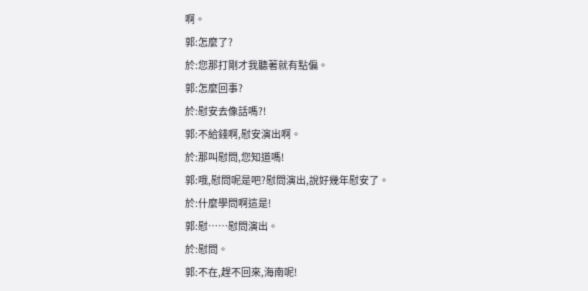啊。
郭:怎麼了?
於:您那打剛才我聽著就有點偏。
郭:怎麼回事?
於:慰安去像話嗎?!
郭:不給錢啊,慰安演出啊。
於:那叫慰問,您知道嗎!
郭:哦,慰問呢是吧?慰問演出,說好幾年慰安了。
於:什麼學問啊這是!
郭:慰……慰問演出。
於:慰問。
郭:不在,趕不回來,海南呢!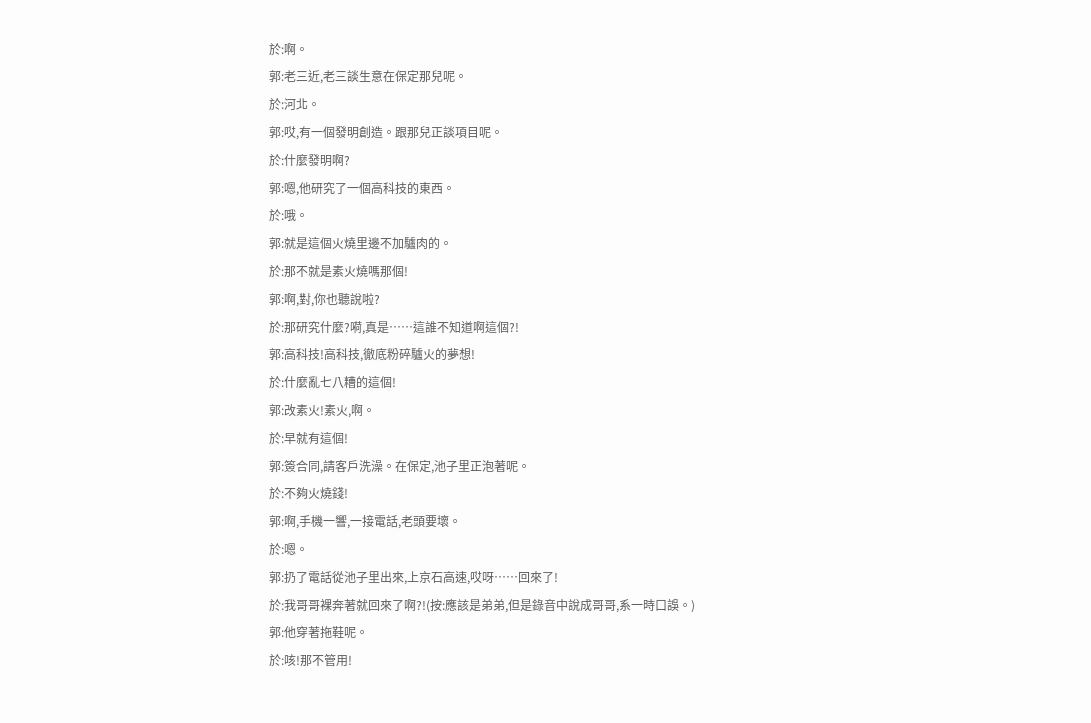於:啊。
郭:老三近,老三談生意在保定那兒呢。
於:河北。
郭:哎,有一個發明創造。跟那兒正談項目呢。
於:什麼發明啊?
郭:嗯,他研究了一個高科技的東西。
於:哦。
郭:就是這個火燒里邊不加驢肉的。
於:那不就是素火燒嗎那個!
郭:啊,對,你也聽說啦?
於:那研究什麼?嗬,真是……這誰不知道啊這個?!
郭:高科技!高科技,徹底粉碎驢火的夢想!
於:什麼亂七八糟的這個!
郭:改素火!素火,啊。
於:早就有這個!
郭:簽合同,請客戶洗澡。在保定,池子里正泡著呢。
於:不夠火燒錢!
郭:啊,手機一響,一接電話,老頭要壞。
於:嗯。
郭:扔了電話從池子里出來,上京石高速,哎呀……回來了!
於:我哥哥裸奔著就回來了啊?!(按:應該是弟弟,但是錄音中說成哥哥,系一時口誤。)
郭:他穿著拖鞋呢。
於:咳!那不管用!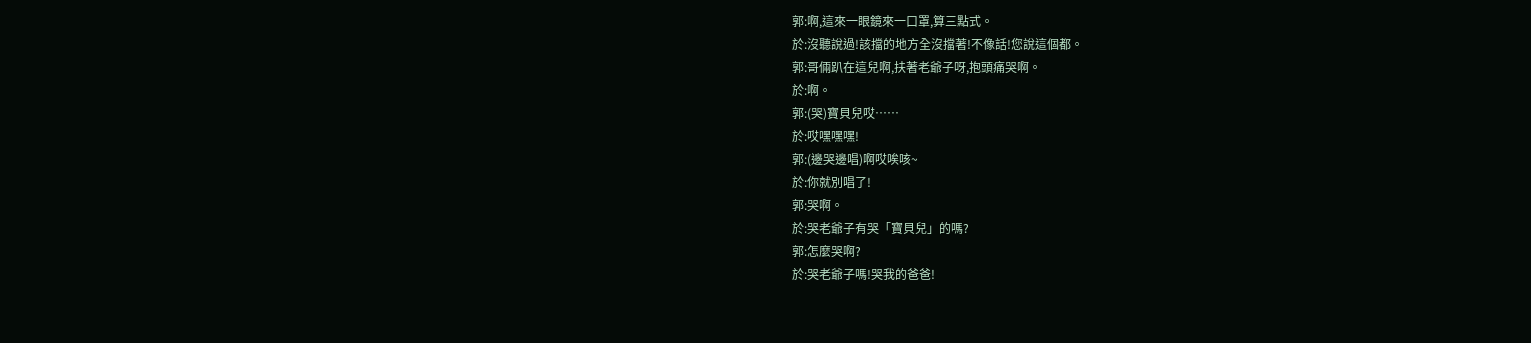郭:啊,這來一眼鏡來一口罩,算三點式。
於:沒聽說過!該擋的地方全沒擋著!不像話!您說這個都。
郭:哥倆趴在這兒啊,扶著老爺子呀,抱頭痛哭啊。
於:啊。
郭:(哭)寶貝兒哎……
於:哎嘿嘿嘿!
郭:(邊哭邊唱)啊哎唉咳~
於:你就別唱了!
郭:哭啊。
於:哭老爺子有哭「寶貝兒」的嗎?
郭:怎麼哭啊?
於:哭老爺子嗎!哭我的爸爸!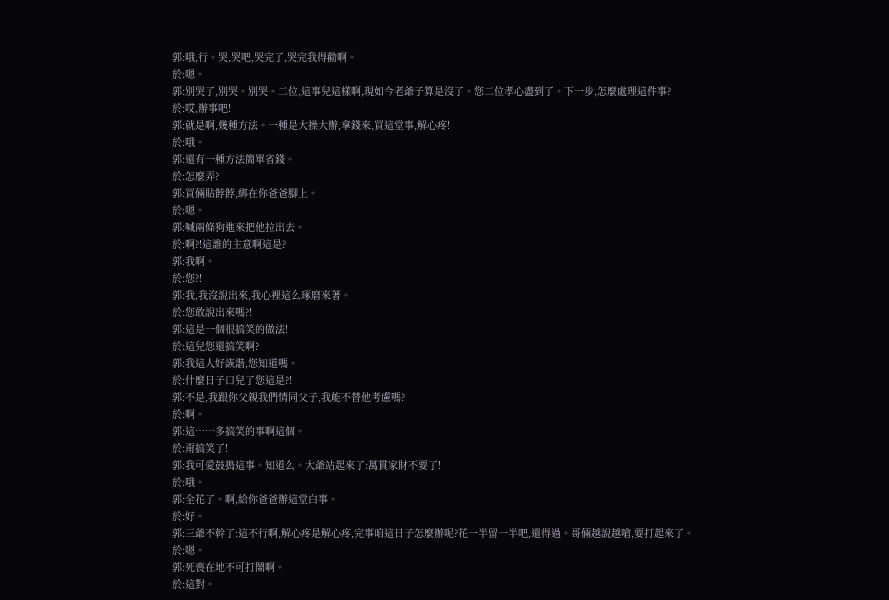郭:哦,行。哭,哭吧,哭完了,哭完我得勸啊。
於:嗯。
郭:別哭了,別哭。別哭。二位,這事兒這樣啊,現如今老爺子算是沒了。您二位孝心盡到了。下一步,怎麼處理這件事?
於:哎,辦事吧!
郭:就是啊,幾種方法。一種是大操大辦,拿錢來,買這堂事,解心疼!
於:哦。
郭:還有一種方法簡單省錢。
於:怎麼弄?
郭:買倆貼餑餑,綁在你爸爸腳上。
於:嗯。
郭:喊兩條狗進來把他拉出去。
於:啊?!這誰的主意啊這是?
郭:我啊。
於:您?!
郭:我,我沒說出來,我心裡這么琢磨來著。
於:您敢說出來嗎?!
郭:這是一個很搞笑的做法!
於:這兒您還搞笑啊?
郭:我這人好詼諧,您知道嗎。
於:什麼日子口兒了您這是?!
郭:不是,我跟你父親我們情同父子,我能不替他考慮嗎?
於:啊。
郭:這……多搞笑的事啊這個。
於:甭搞笑了!
郭:我可愛鼓搗這事。知道么。大爺站起來了:萬貫家財不要了!
於:哦。
郭:全花了。啊,給你爸爸辦這堂白事。
於:好。
郭:三爺不幹了:這不行啊,解心疼是解心疼,完事咱這日子怎麼辦呢?花一半留一半吧,還得過。哥倆越說越嗆,要打起來了。
於:嗯。
郭:死喪在地不可打鬧啊。
於:這對。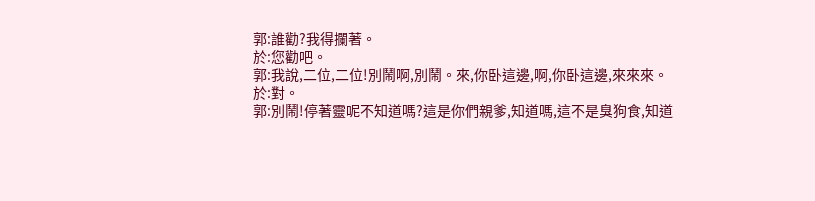郭:誰勸?我得攔著。
於:您勸吧。
郭:我說,二位,二位!別鬧啊,別鬧。來,你卧這邊,啊,你卧這邊,來來來。
於:對。
郭:別鬧!停著靈呢不知道嗎?這是你們親爹,知道嗎,這不是臭狗食,知道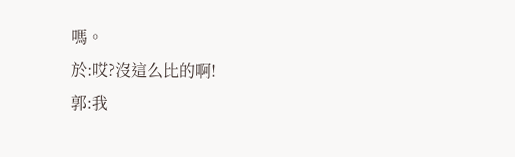嗎。
於:哎?沒這么比的啊!
郭:我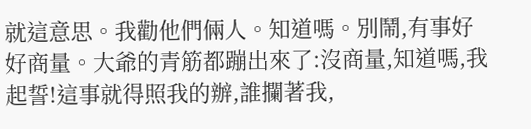就這意思。我勸他們倆人。知道嗎。別鬧,有事好好商量。大爺的青筋都蹦出來了:沒商量,知道嗎,我起誓!這事就得照我的辦,誰攔著我,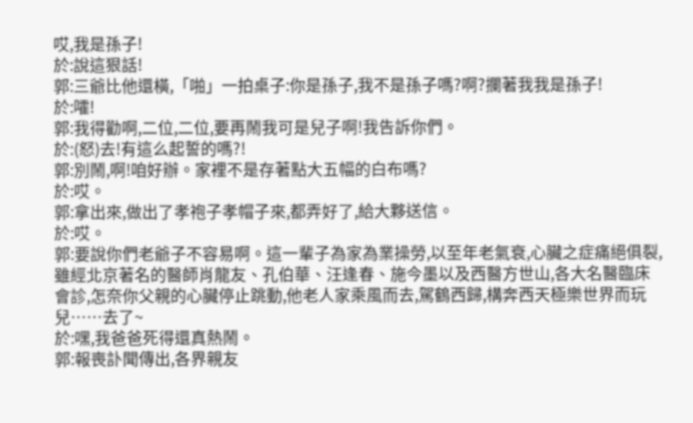哎,我是孫子!
於:說這狠話!
郭:三爺比他還橫,「啪」一拍桌子:你是孫子,我不是孫子嗎?啊?攔著我我是孫子!
於:嚯!
郭:我得勸啊,二位,二位,要再鬧我可是兒子啊!我告訴你們。
於:(怒)去!有這么起誓的嗎?!
郭:別鬧,啊!咱好辦。家裡不是存著點大五幅的白布嗎?
於:哎。
郭:拿出來,做出了孝袍子孝帽子來,都弄好了,給大夥送信。
於:哎。
郭:要說你們老爺子不容易啊。這一輩子為家為業操勞,以至年老氣衰,心臟之症痛絕俱裂,雖經北京著名的醫師肖龍友、孔伯華、汪逢春、施今墨以及西醫方世山,各大名醫臨床會診,怎奈你父親的心臟停止跳動,他老人家乘風而去,駕鶴西歸,構奔西天極樂世界而玩兒……去了~
於:嘿,我爸爸死得還真熱鬧。
郭:報喪訃聞傳出,各界親友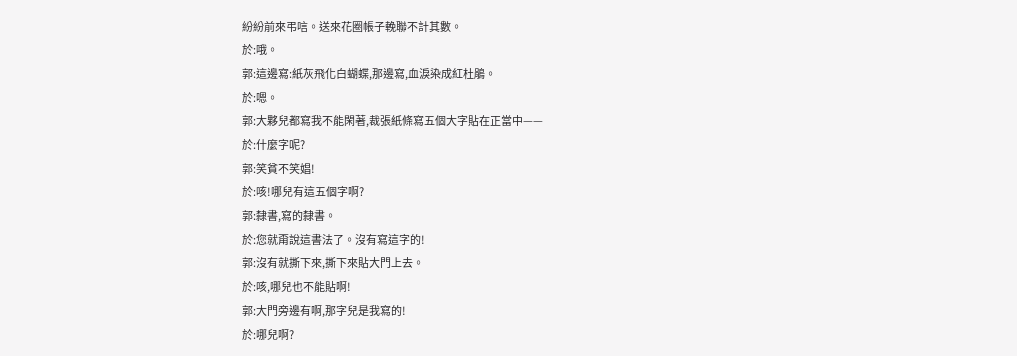紛紛前來弔唁。送來花圈帳子輓聯不計其數。
於:哦。
郭:這邊寫:紙灰飛化白蝴蝶,那邊寫,血淚染成紅杜鵑。
於:嗯。
郭:大夥兒都寫我不能閑著,裁張紙條寫五個大字貼在正當中——
於:什麼字呢?
郭:笑貧不笑娼!
於:咳!哪兒有這五個字啊?
郭:隸書,寫的隸書。
於:您就甭說這書法了。沒有寫這字的!
郭:沒有就撕下來,撕下來貼大門上去。
於:咳,哪兒也不能貼啊!
郭:大門旁邊有啊,那字兒是我寫的!
於:哪兒啊?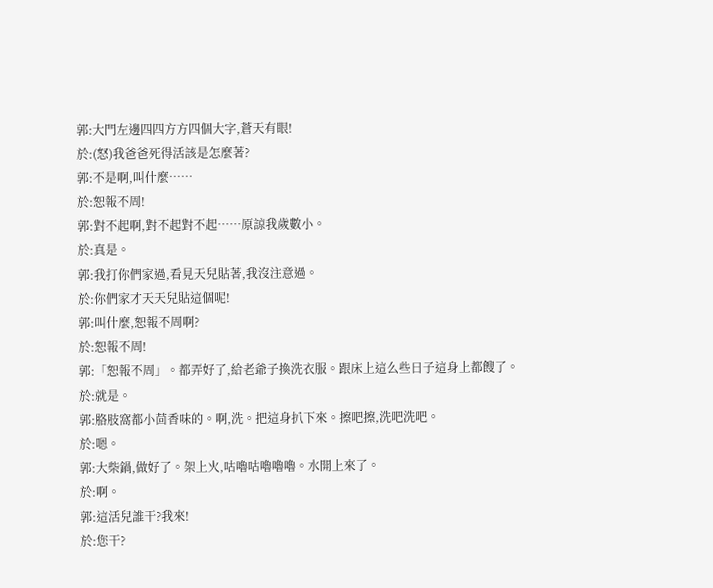郭:大門左邊四四方方四個大字,蒼天有眼!
於:(怒)我爸爸死得活該是怎麼著?
郭:不是啊,叫什麼……
於:恕報不周!
郭:對不起啊,對不起對不起……原諒我歲數小。
於:真是。
郭:我打你們家過,看見天兒貼著,我沒注意過。
於:你們家才天天兒貼這個呢!
郭:叫什麼,恕報不周啊?
於:恕報不周!
郭:「恕報不周」。都弄好了,給老爺子換洗衣服。跟床上這么些日子這身上都餿了。
於:就是。
郭:胳肢窩都小茴香味的。啊,洗。把這身扒下來。擦吧擦,洗吧洗吧。
於:嗯。
郭:大柴鍋,做好了。架上火,咕嚕咕嚕嚕嚕。水開上來了。
於:啊。
郭:這活兒誰干?我來!
於:您干?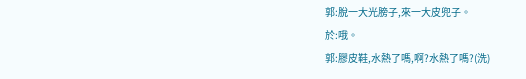郭:脫一大光膀子,來一大皮兜子。
於:哦。
郭:膠皮鞋,水熱了嗎,啊?水熱了嗎?(洗)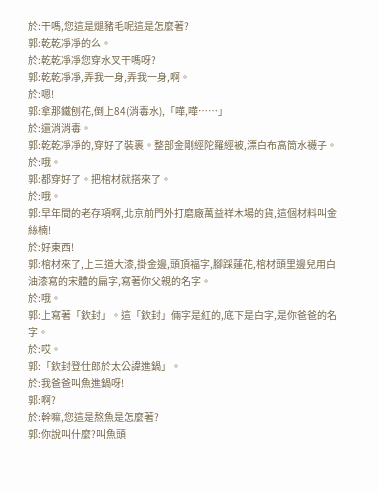於:干嗎,您這是煺豬毛呢這是怎麼著?
郭:乾乾凈凈的么。
於:乾乾凈凈您穿水叉干嗎呀?
郭:乾乾凈凈,弄我一身,弄我一身,啊。
於:嗯!
郭:拿那鐵刨花,倒上84(消毒水),「嘩,嘩……」
於:還消消毒。
郭:乾乾凈凈的,穿好了裝裹。整部金剛經陀羅經被,漂白布高筒水襪子。
於:哦。
郭:都穿好了。把棺材就搭來了。
於:哦。
郭:早年間的老存項啊,北京前門外打磨廠萬益祥木場的貨,這個材料叫金絲楠!
於:好東西!
郭:棺材來了,上三道大漆,掛金邊,頭頂福字,腳踩蓮花,棺材頭里邊兒用白油漆寫的宋體的扁字,寫著你父親的名字。
於:哦。
郭:上寫著「欽封」。這「欽封」倆字是紅的,底下是白字,是你爸爸的名字。
於:哎。
郭:「欽封登仕郎於太公諱進鍋」。
於:我爸爸叫魚進鍋呀!
郭:啊?
於:幹嘛,您這是熬魚是怎麼著?
郭:你說叫什麼?叫魚頭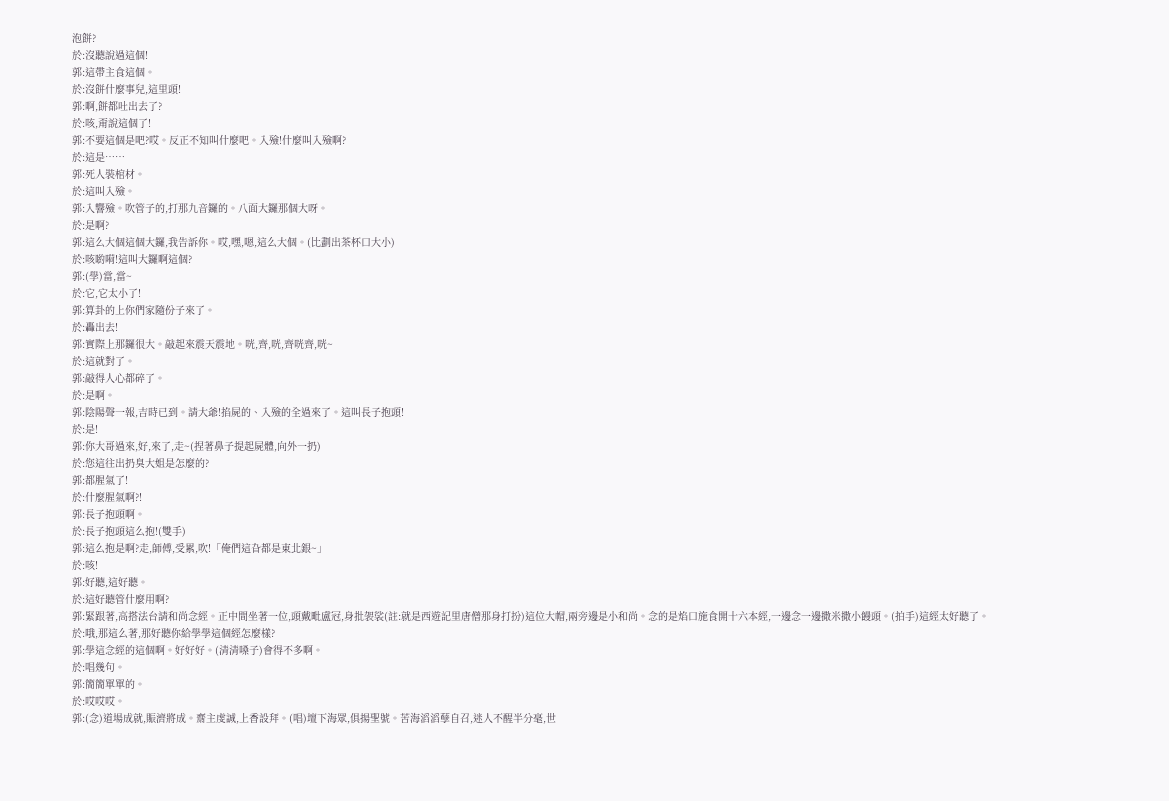泡餅?
於:沒聽說過這個!
郭:這帶主食這個。
於:沒餅什麼事兒,這里頭!
郭:啊,餅都吐出去了?
於:咳,甭說這個了!
郭:不要這個是吧?哎。反正不知叫什麼吧。入殮!什麼叫入殮啊?
於:這是……
郭:死人裝棺材。
於:這叫入殮。
郭:入響殮。吹管子的,打那九音鑼的。八面大鑼那個大呀。
於:是啊?
郭:這么大個這個大鑼,我告訴你。哎,嘿,嗯,這么大個。(比劃出茶杯口大小)
於:咳喲嗬!這叫大鑼啊這個?
郭:(學)當,當~
於:它,它太小了!
郭:算卦的上你們家隨份子來了。
於:轟出去!
郭:實際上那鑼很大。敲起來震天震地。咣,齊,咣,齊咣齊,咣~
於:這就對了。
郭:敲得人心都碎了。
於:是啊。
郭:陰陽聲一報,吉時已到。請大爺!掐屍的、入殮的全過來了。這叫長子抱頭!
於:是!
郭:你大哥過來,好,來了,走~(捏著鼻子提起屍體,向外一扔)
於:您這往出扔臭大姐是怎麼的?
郭:都腥氣了!
於:什麼腥氣啊?!
郭:長子抱頭啊。
於:長子抱頭這么抱!(雙手)
郭:這么抱是啊?走,師傅,受累,吹!「俺們這旮都是東北銀~」
於:咳!
郭:好聽,這好聽。
於:這好聽管什麼用啊?
郭:緊跟著,高搭法台請和尚念經。正中間坐著一位,頭戴毗盧冠,身批袈裟(註:就是西遊記里唐僧那身打扮)這位大帽,兩旁邊是小和尚。念的是焰口施食開十六本經,一邊念一邊撒米撒小饅頭。(拍手)這經太好聽了。
於:哦,那這么著,那好聽你給學學這個經怎麼樣?
郭:學這念經的這個啊。好好好。(清清嗓子)會得不多啊。
於:唱幾句。
郭:簡簡單單的。
於:哎哎哎。
郭:(念)道場成就,賑濟將成。齋主虔誠,上香設拜。(唱)壇下海眾,俱揚聖號。苦海滔滔孽自召,迷人不醒半分毫,世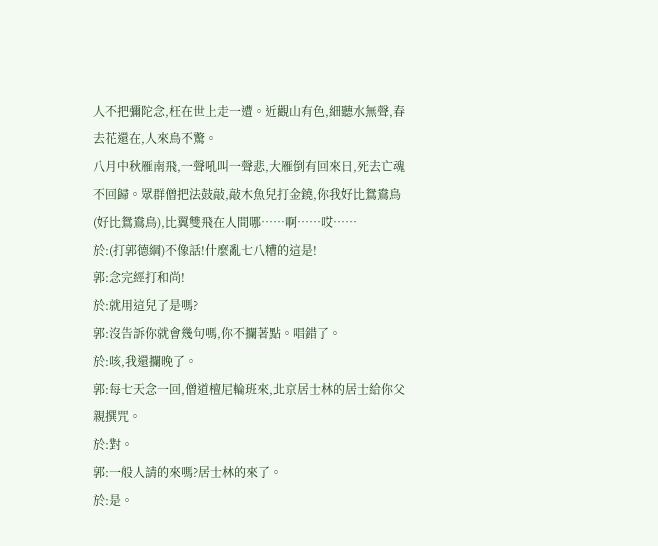人不把彌陀念,枉在世上走一遭。近觀山有色,細聽水無聲,春去花還在,人來鳥不驚。
八月中秋雁南飛,一聲吼叫一聲悲,大雁倒有回來日,死去亡魂不回歸。眾群僧把法鼓敲,敲木魚兒打金鐃,你我好比鴛鴦鳥(好比鴛鴦鳥),比翼雙飛在人間哪……啊……哎……
於:(打郭德綱)不像話!什麼亂七八糟的這是!
郭:念完經打和尚!
於:就用這兒了是嗎?
郭:沒告訴你就會幾句嗎,你不攔著點。唱錯了。
於:咳,我還攔晚了。
郭:每七天念一回,僧道檀尼輪班來,北京居士林的居士給你父親撰咒。
於:對。
郭:一般人請的來嗎?居士林的來了。
於:是。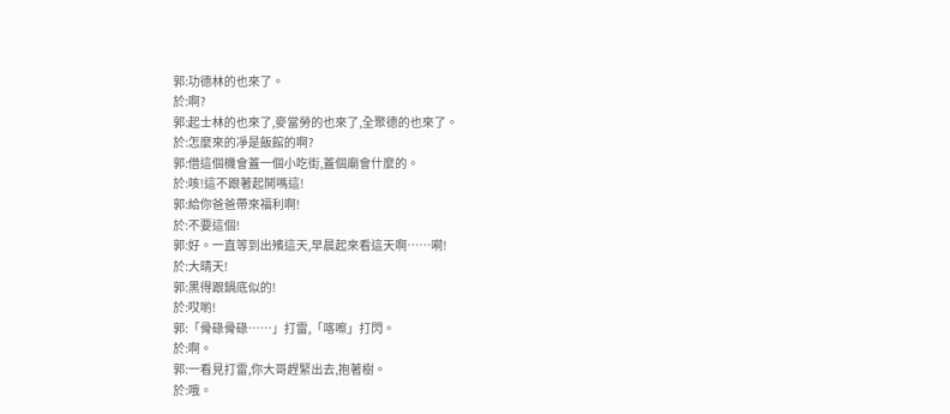郭:功德林的也來了。
於:啊?
郭:起士林的也來了,麥當勞的也來了,全聚德的也來了。
於:怎麼來的凈是飯館的啊?
郭:借這個機會蓋一個小吃街,蓋個廟會什麼的。
於:咳!這不跟著起鬨嗎這!
郭:給你爸爸帶來福利啊!
於:不要這個!
郭:好。一直等到出殯這天,早晨起來看這天啊……嗬!
於:大晴天!
郭:黑得跟鍋底似的!
於:哎喲!
郭:「骨碌骨碌……」打雷,「喀嚓」打閃。
於:啊。
郭:一看見打雷,你大哥趕緊出去,抱著樹。
於:哦。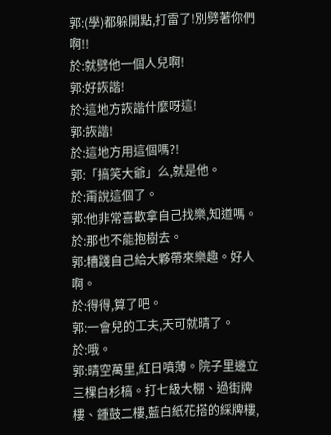郭:(學)都躲開點,打雷了!別劈著你們啊!!
於:就劈他一個人兒啊!
郭:好詼諧!
於:這地方詼諧什麼呀這!
郭:詼諧!
於:這地方用這個嗎?!
郭:「搞笑大爺」么,就是他。
於:甭說這個了。
郭:他非常喜歡拿自己找樂,知道嗎。
於:那也不能抱樹去。
郭:糟踐自己給大夥帶來樂趣。好人啊。
於:得得,算了吧。
郭:一會兒的工夫,天可就晴了。
於:哦。
郭:晴空萬里,紅日噴薄。院子里邊立三棵白杉槁。打七級大棚、過街牌樓、鍾鼓二樓,藍白紙花搭的綵牌樓,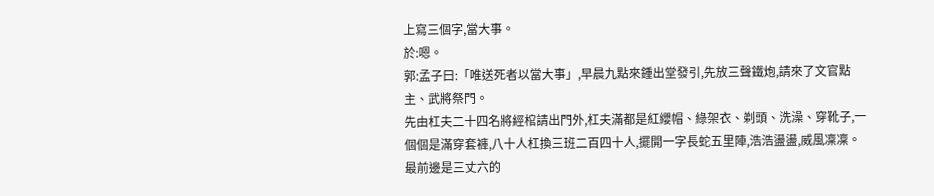上寫三個字,當大事。
於:嗯。
郭:孟子曰:「唯送死者以當大事」,早晨九點來鍾出堂發引,先放三聲鐵炮,請來了文官點主、武將祭門。
先由杠夫二十四名將經棺請出門外,杠夫滿都是紅纓帽、綠架衣、剃頭、洗澡、穿靴子,一個個是滿穿套褲,八十人杠換三班二百四十人,擺開一字長蛇五里陣,浩浩盪盪,威風凜凜。最前邊是三丈六的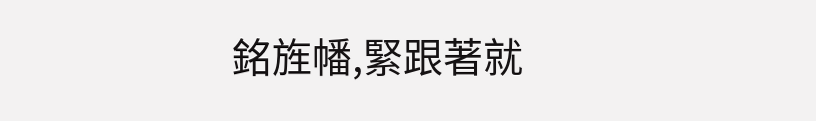銘旌幡,緊跟著就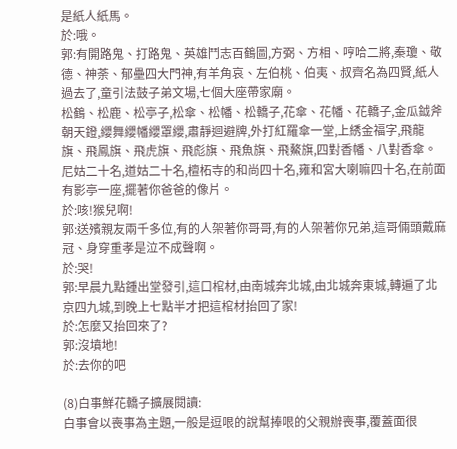是紙人紙馬。
於:哦。
郭:有開路鬼、打路鬼、英雄鬥志百鶴圖,方弼、方相、哼哈二將,秦瓊、敬德、神荼、郁壘四大門神,有羊角哀、左伯桃、伯夷、叔齊名為四賢,紙人過去了,童引法鼓子弟文場,七個大座帶家廟。
松鶴、松鹿、松亭子,松傘、松幡、松轎子,花傘、花幡、花轎子,金瓜鉞斧朝天鐙,纓舞纓幡纓罩纓,肅靜迴避牌,外打紅羅傘一堂,上綉金福字,飛龍旗、飛鳳旗、飛虎旗、飛彪旗、飛魚旗、飛鰲旗,四對香幡、八對香傘。
尼姑二十名,道姑二十名,檀柘寺的和尚四十名,雍和宮大喇嘛四十名,在前面有影亭一座,擺著你爸爸的像片。
於:咳!猴兒啊!
郭:送殯親友兩千多位,有的人架著你哥哥,有的人架著你兄弟,這哥倆頭戴麻冠、身穿重孝是泣不成聲啊。
於:哭!
郭:早晨九點鍾出堂發引,這口棺材,由南城奔北城,由北城奔東城,轉遍了北京四九城,到晚上七點半才把這棺材抬回了家!
於:怎麼又抬回來了?
郭:沒墳地!
於:去你的吧

(8)白事鮮花轎子擴展閱讀:
白事會以喪事為主題,一般是逗哏的說幫捧哏的父親辦喪事,覆蓋面很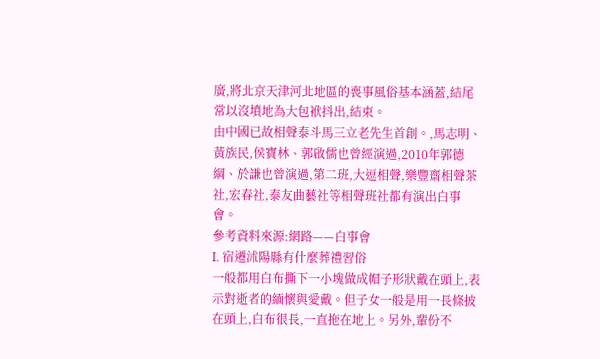廣,將北京天津河北地區的喪事風俗基本涵蓋,結尾常以沒墳地為大包袱抖出,結束。
由中國已故相聲泰斗馬三立老先生首創。,馬志明、黃族民,侯寶林、郭啟儒也曾經演過,2010年郭德綱、於謙也曾演過,第二班,大逗相聲,樂豐齋相聲茶社,宏春社,泰友曲藝社等相聲班社都有演出白事會。
參考資料來源:網路——白事會
I. 宿遷沭陽縣有什麼葬禮習俗
一般都用白布撕下一小塊做成帽子形狀戴在頭上,表示對逝者的緬懷與愛戴。但子女一般是用一長條披在頭上,白布很長,一直拖在地上。另外,輩份不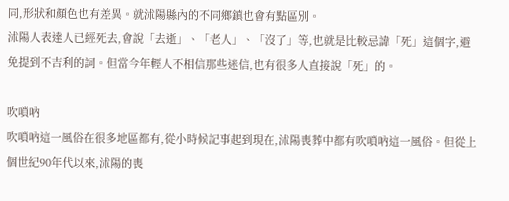同,形狀和顏色也有差異。就沭陽縣內的不同鄉鎮也會有點區別。
沭陽人表達人已經死去,會說「去逝」、「老人」、「沒了」等,也就是比較忌諱「死」這個字,避免提到不吉利的詞。但當今年輕人不相信那些迷信,也有很多人直接說「死」的。

吹嗩吶
吹嗩吶這一風俗在很多地區都有,從小時候記事起到現在,沭陽喪葬中都有吹嗩吶這一風俗。但從上個世紀90年代以來,沭陽的喪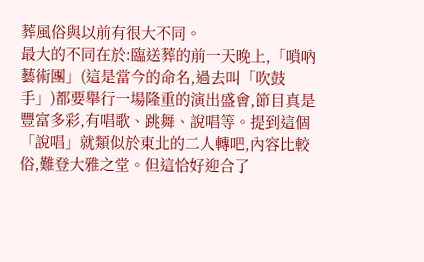葬風俗與以前有很大不同。
最大的不同在於:臨送葬的前一天晚上,「嗩吶藝術團」(這是當今的命名,過去叫「吹鼓手」)都要舉行一場隆重的演出盛會,節目真是豐富多彩,有唱歌、跳舞、說唱等。提到這個「說唱」就類似於東北的二人轉吧,內容比較俗,難登大雅之堂。但這恰好迎合了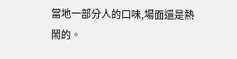當地一部分人的口味,場面還是熱鬧的。